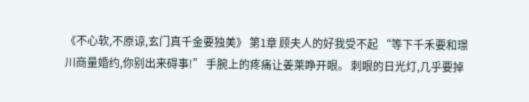《不心软,不原谅,玄门真千金要独美》 第1章 顾夫人的好我受不起 “等下千禾要和璟川商量婚约,你别出来碍事!” 手腕上的疼痛让姜莱睁开眼。 刺眼的日光灯,几乎要掉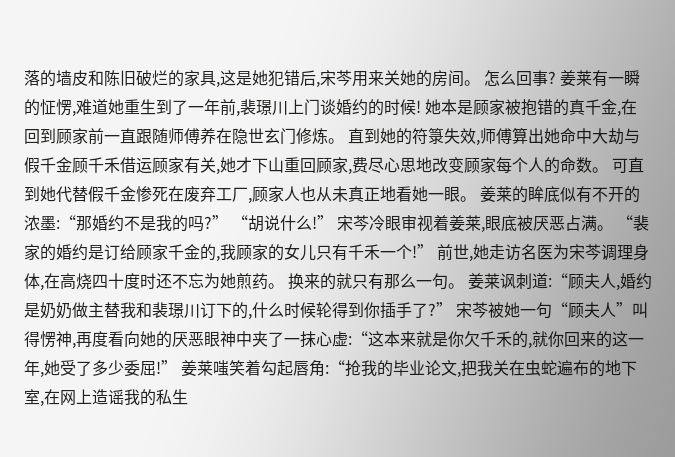落的墙皮和陈旧破烂的家具,这是她犯错后,宋芩用来关她的房间。 怎么回事? 姜莱有一瞬的怔愣,难道她重生到了一年前,裴璟川上门谈婚约的时候! 她本是顾家被抱错的真千金,在回到顾家前一直跟随师傅养在隐世玄门修炼。 直到她的符箓失效,师傅算出她命中大劫与假千金顾千禾借运顾家有关,她才下山重回顾家,费尽心思地改变顾家每个人的命数。 可直到她代替假千金惨死在废弃工厂,顾家人也从未真正地看她一眼。 姜莱的眸底似有不开的浓墨:“那婚约不是我的吗?” “胡说什么!” 宋芩冷眼审视着姜莱,眼底被厌恶占满。 “裴家的婚约是订给顾家千金的,我顾家的女儿只有千禾一个!” 前世,她走访名医为宋芩调理身体,在高烧四十度时还不忘为她煎药。 换来的就只有那么一句。 姜莱讽刺道:“顾夫人,婚约是奶奶做主替我和裴璟川订下的,什么时候轮得到你插手了?” 宋芩被她一句“顾夫人”叫得愣神,再度看向她的厌恶眼神中夹了一抹心虚:“这本来就是你欠千禾的,就你回来的这一年,她受了多少委屈!” 姜莱嗤笑着勾起唇角:“抢我的毕业论文,把我关在虫蛇遍布的地下室,在网上造谣我的私生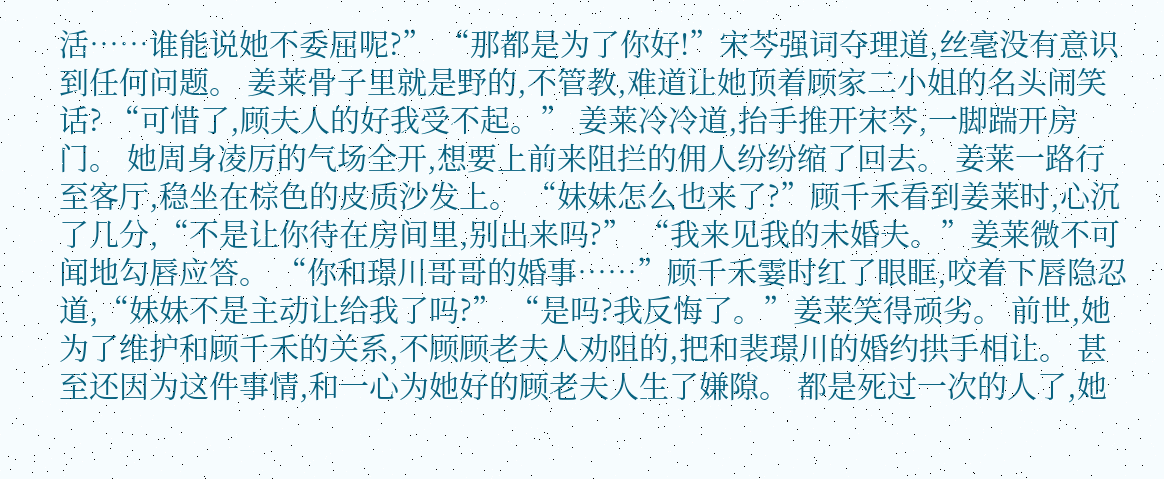活……谁能说她不委屈呢?” “那都是为了你好!”宋芩强词夺理道,丝毫没有意识到任何问题。 姜莱骨子里就是野的,不管教,难道让她顶着顾家二小姐的名头闹笑话? “可惜了,顾夫人的好我受不起。” 姜莱冷冷道,抬手推开宋芩,一脚踹开房门。 她周身凌厉的气场全开,想要上前来阻拦的佣人纷纷缩了回去。 姜莱一路行至客厅,稳坐在棕色的皮质沙发上。 “妹妹怎么也来了?”顾千禾看到姜莱时,心沉了几分,“不是让你待在房间里,别出来吗?” “我来见我的未婚夫。”姜莱微不可闻地勾唇应答。 “你和璟川哥哥的婚事……”顾千禾霎时红了眼眶,咬着下唇隐忍道,“妹妹不是主动让给我了吗?” “是吗?我反悔了。”姜莱笑得顽劣。 前世,她为了维护和顾千禾的关系,不顾顾老夫人劝阻的,把和裴璟川的婚约拱手相让。 甚至还因为这件事情,和一心为她好的顾老夫人生了嫌隙。 都是死过一次的人了,她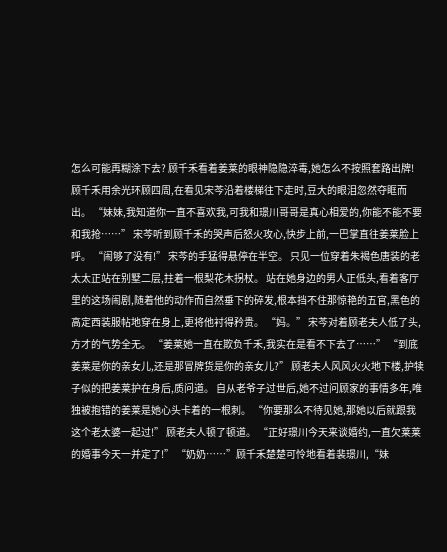怎么可能再糊涂下去? 顾千禾看着姜莱的眼神隐隐淬毒,她怎么不按照套路出牌! 顾千禾用余光环顾四周,在看见宋芩沿着楼梯往下走时,豆大的眼泪忽然夺眶而出。 “妹妹,我知道你一直不喜欢我,可我和璟川哥哥是真心相爱的,你能不能不要和我抢……” 宋芩听到顾千禾的哭声后怒火攻心,快步上前,一巴掌直往姜莱脸上呼。 “闹够了没有!” 宋芩的手猛得悬停在半空。 只见一位穿着朱褐色唐装的老太太正站在别墅二层,拄着一根梨花木拐杖。 站在她身边的男人正低头,看着客厅里的这场闹剧,随着他的动作而自然垂下的碎发,根本挡不住那惊艳的五官,黑色的高定西装服帖地穿在身上,更将他衬得矜贵。 “妈。” 宋芩对着顾老夫人低了头,方才的气势全无。 “姜莱她一直在欺负千禾,我实在是看不下去了……” “到底姜莱是你的亲女儿,还是那冒牌货是你的亲女儿?” 顾老夫人风风火火地下楼,护犊子似的把姜莱护在身后,质问道。 自从老爷子过世后,她不过问顾家的事情多年,唯独被抱错的姜莱是她心头卡着的一根刺。 “你要那么不待见她,那她以后就跟我这个老太婆一起过!” 顾老夫人顿了顿道。 “正好璟川今天来谈婚约,一直欠莱莱的婚事今天一并定了!” “奶奶……”顾千禾楚楚可怜地看着裴璟川,“妹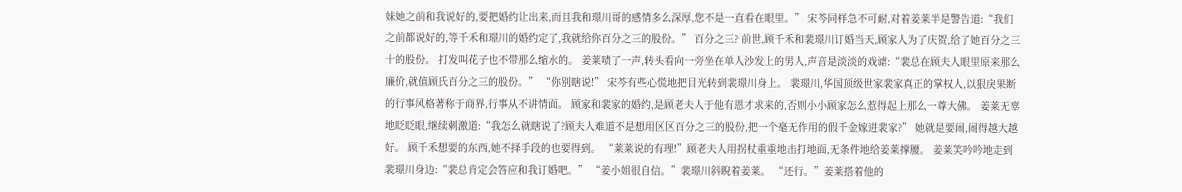妹她之前和我说好的,要把婚约让出来,而且我和璟川哥的感情多么深厚,您不是一直看在眼里。” 宋芩同样急不可耐,对着姜莱半是警告道:“我们之前都说好的,等千禾和璟川的婚约定了,我就给你百分之三的股份。” 百分之三? 前世,顾千禾和裴璟川订婚当天,顾家人为了庆贺,给了她百分之三十的股份。 打发叫花子也不带那么缩水的。 姜莱啧了一声,转头看向一旁坐在单人沙发上的男人,声音是淡淡的戏谑:“裴总在顾夫人眼里原来那么廉价,就值顾氏百分之三的股份。” “你别瞎说!” 宋芩有些心慌地把目光转到裴璟川身上。 裴璟川,华国顶级世家裴家真正的掌权人,以狠戾果断的行事风格著称于商界,行事从不讲情面。 顾家和裴家的婚约,是顾老夫人于他有恩才求来的,否则小小顾家怎么惹得起上那么一尊大佛。 姜莱无辜地眨眨眼,继续刺激道:“我怎么就瞎说了?顾夫人难道不是想用区区百分之三的股份,把一个毫无作用的假千金嫁进裴家?” 她就是要闹,闹得越大越好。 顾千禾想要的东西,她不择手段的也要得到。 “莱莱说的有理!”顾老夫人用拐杖重重地击打地面,无条件地给姜莱撑腰。 姜莱笑吟吟地走到裴璟川身边:“裴总肯定会答应和我订婚吧。” “姜小姐很自信。”裴璟川斜睨着姜莱。 “还行。”姜莱搭着他的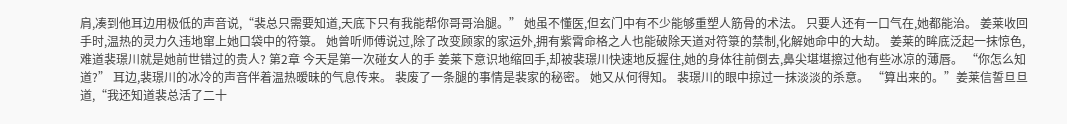肩,凑到他耳边用极低的声音说,“裴总只需要知道,天底下只有我能帮你哥哥治腿。” 她虽不懂医,但玄门中有不少能够重塑人筋骨的术法。 只要人还有一口气在,她都能治。 姜莱收回手时,温热的灵力久违地窜上她口袋中的符箓。 她曾听师傅说过,除了改变顾家的家运外,拥有紫霄命格之人也能破除天道对符箓的禁制,化解她命中的大劫。 姜莱的眸底泛起一抹惊色,难道裴璟川就是她前世错过的贵人? 第2章 今天是第一次碰女人的手 姜莱下意识地缩回手,却被裴璟川快速地反握住,她的身体往前倒去,鼻尖堪堪擦过他有些冰凉的薄唇。 “你怎么知道?” 耳边,裴璟川的冰冷的声音伴着温热暧昧的气息传来。 裴废了一条腿的事情是裴家的秘密。 她又从何得知。 裴璟川的眼中掠过一抹淡淡的杀意。 “算出来的。”姜莱信誓旦旦道,“我还知道裴总活了二十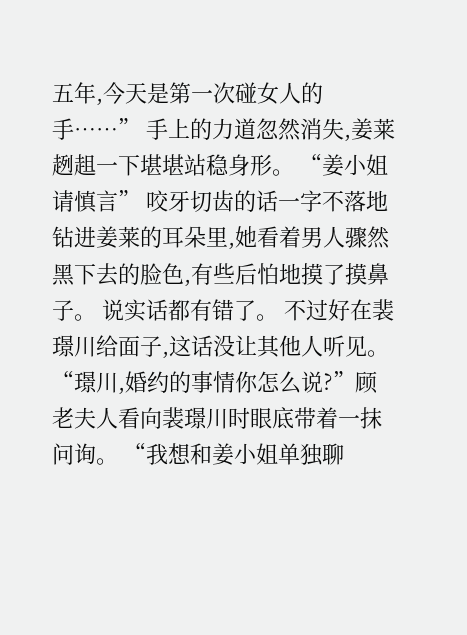五年,今天是第一次碰女人的手……” 手上的力道忽然消失,姜莱趔趄一下堪堪站稳身形。 “姜小姐请慎言” 咬牙切齿的话一字不落地钻进姜莱的耳朵里,她看着男人骤然黑下去的脸色,有些后怕地摸了摸鼻子。 说实话都有错了。 不过好在裴璟川给面子,这话没让其他人听见。 “璟川,婚约的事情你怎么说?”顾老夫人看向裴璟川时眼底带着一抹问询。 “我想和姜小姐单独聊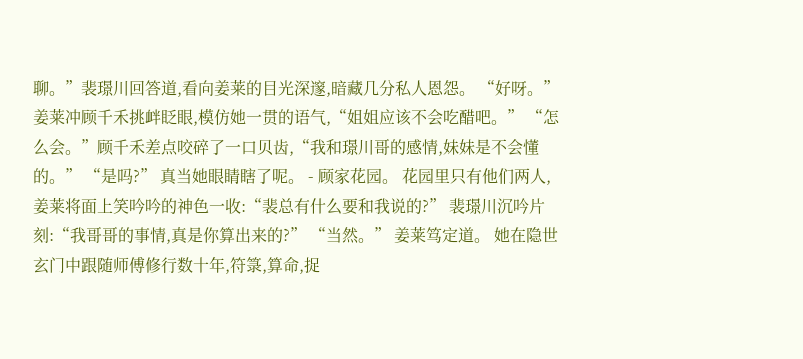聊。”裴璟川回答道,看向姜莱的目光深邃,暗藏几分私人恩怨。 “好呀。”姜莱冲顾千禾挑衅眨眼,模仿她一贯的语气,“姐姐应该不会吃醋吧。” “怎么会。”顾千禾差点咬碎了一口贝齿,“我和璟川哥的感情,妹妹是不会懂的。” “是吗?” 真当她眼睛瞎了呢。 - 顾家花园。 花园里只有他们两人,姜莱将面上笑吟吟的神色一收:“裴总有什么要和我说的?” 裴璟川沉吟片刻:“我哥哥的事情,真是你算出来的?” “当然。” 姜莱笃定道。 她在隐世玄门中跟随师傅修行数十年,符箓,算命,捉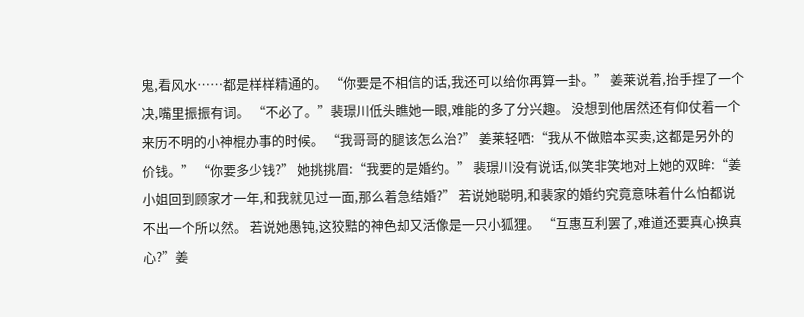鬼,看风水……都是样样精通的。 “你要是不相信的话,我还可以给你再算一卦。” 姜莱说着,抬手捏了一个决,嘴里振振有词。 “不必了。”裴璟川低头瞧她一眼,难能的多了分兴趣。 没想到他居然还有仰仗着一个来历不明的小神棍办事的时候。 “我哥哥的腿该怎么治?” 姜莱轻哂:“我从不做赔本买卖,这都是另外的价钱。” “你要多少钱?” 她挑挑眉:“我要的是婚约。” 裴璟川没有说话,似笑非笑地对上她的双眸:“姜小姐回到顾家才一年,和我就见过一面,那么着急结婚?” 若说她聪明,和裴家的婚约究竟意味着什么怕都说不出一个所以然。 若说她愚钝,这狡黠的神色却又活像是一只小狐狸。 “互惠互利罢了,难道还要真心换真心?”姜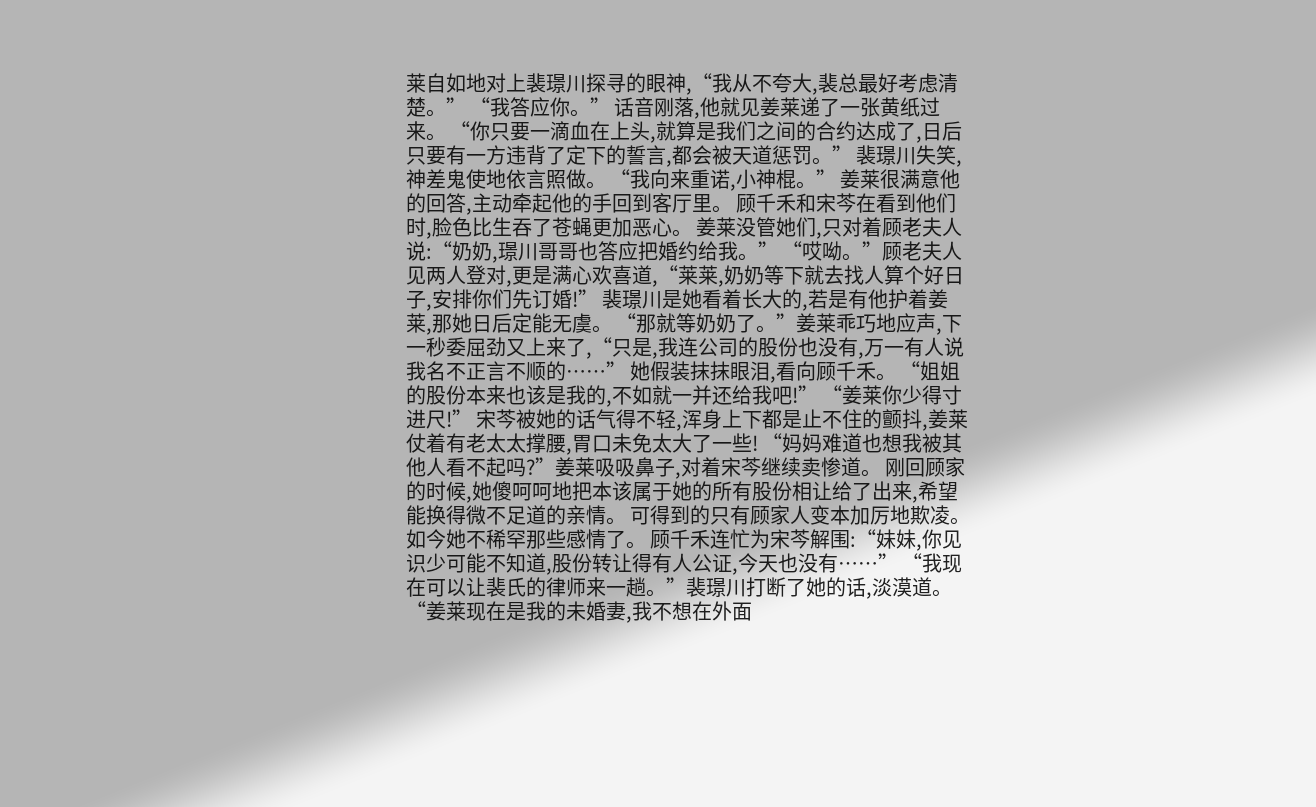莱自如地对上裴璟川探寻的眼神,“我从不夸大,裴总最好考虑清楚。” “我答应你。” 话音刚落,他就见姜莱递了一张黄纸过来。 “你只要一滴血在上头,就算是我们之间的合约达成了,日后只要有一方违背了定下的誓言,都会被天道惩罚。” 裴璟川失笑,神差鬼使地依言照做。 “我向来重诺,小神棍。” 姜莱很满意他的回答,主动牵起他的手回到客厅里。 顾千禾和宋芩在看到他们时,脸色比生吞了苍蝇更加恶心。 姜莱没管她们,只对着顾老夫人说:“奶奶,璟川哥哥也答应把婚约给我。” “哎呦。”顾老夫人见两人登对,更是满心欢喜道,“莱莱,奶奶等下就去找人算个好日子,安排你们先订婚!” 裴璟川是她看着长大的,若是有他护着姜莱,那她日后定能无虞。 “那就等奶奶了。”姜莱乖巧地应声,下一秒委屈劲又上来了,“只是,我连公司的股份也没有,万一有人说我名不正言不顺的……” 她假装抹抹眼泪,看向顾千禾。 “姐姐的股份本来也该是我的,不如就一并还给我吧!” “姜莱你少得寸进尺!” 宋芩被她的话气得不轻,浑身上下都是止不住的颤抖,姜莱仗着有老太太撑腰,胃口未免太大了一些! “妈妈难道也想我被其他人看不起吗?”姜莱吸吸鼻子,对着宋芩继续卖惨道。 刚回顾家的时候,她傻呵呵地把本该属于她的所有股份相让给了出来,希望能换得微不足道的亲情。 可得到的只有顾家人变本加厉地欺凌。 如今她不稀罕那些感情了。 顾千禾连忙为宋芩解围:“妹妹,你见识少可能不知道,股份转让得有人公证,今天也没有……” “我现在可以让裴氏的律师来一趟。”裴璟川打断了她的话,淡漠道。 “姜莱现在是我的未婚妻,我不想在外面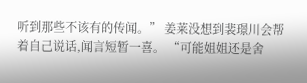听到那些不该有的传闻。” 姜莱没想到裴璟川会帮着自己说话,闻言短暂一喜。 “可能姐姐还是舍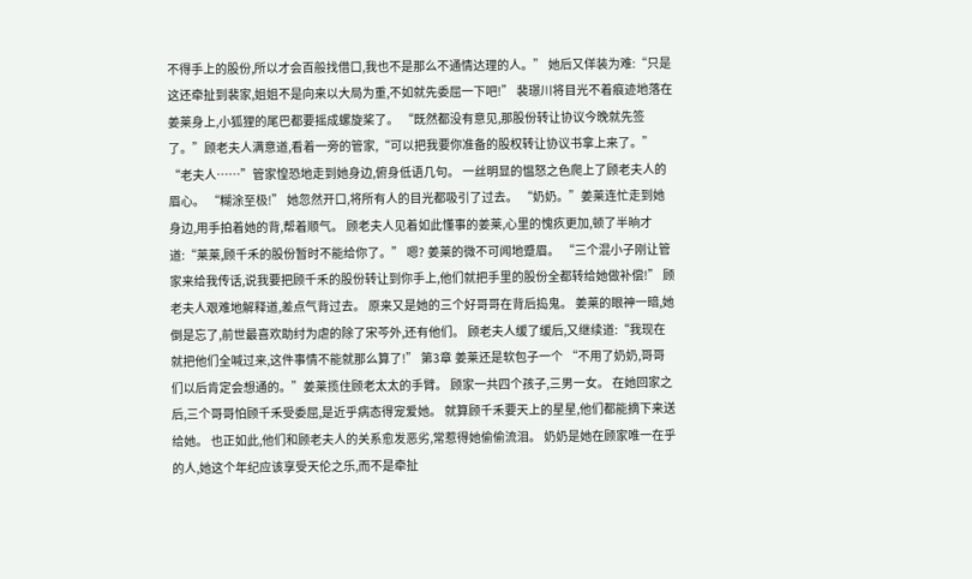不得手上的股份,所以才会百般找借口,我也不是那么不通情达理的人。” 她后又佯装为难:“只是这还牵扯到裴家,姐姐不是向来以大局为重,不如就先委屈一下吧!” 裴璟川将目光不着痕迹地落在姜莱身上,小狐狸的尾巴都要摇成螺旋桨了。 “既然都没有意见,那股份转让协议今晚就先签了。”顾老夫人满意道,看着一旁的管家,“可以把我要你准备的股权转让协议书拿上来了。” “老夫人……”管家惶恐地走到她身边,俯身低语几句。 一丝明显的愠怒之色爬上了顾老夫人的眉心。 “糊涂至极!” 她忽然开口,将所有人的目光都吸引了过去。 “奶奶。”姜莱连忙走到她身边,用手拍着她的背,帮着顺气。 顾老夫人见着如此懂事的姜莱,心里的愧疚更加,顿了半晌才道:“莱莱,顾千禾的股份暂时不能给你了。” 嗯? 姜莱的微不可闻地蹙眉。 “三个混小子刚让管家来给我传话,说我要把顾千禾的股份转让到你手上,他们就把手里的股份全都转给她做补偿!” 顾老夫人艰难地解释道,差点气背过去。 原来又是她的三个好哥哥在背后捣鬼。 姜莱的眼神一暗,她倒是忘了,前世最喜欢助纣为虐的除了宋芩外,还有他们。 顾老夫人缓了缓后,又继续道:“我现在就把他们全喊过来,这件事情不能就那么算了!” 第3章 姜莱还是软包子一个 “不用了奶奶,哥哥们以后肯定会想通的。”姜莱揽住顾老太太的手臂。 顾家一共四个孩子,三男一女。 在她回家之后,三个哥哥怕顾千禾受委屈,是近乎病态得宠爱她。 就算顾千禾要天上的星星,他们都能摘下来送给她。 也正如此,他们和顾老夫人的关系愈发恶劣,常惹得她偷偷流泪。 奶奶是她在顾家唯一在乎的人,她这个年纪应该享受天伦之乐,而不是牵扯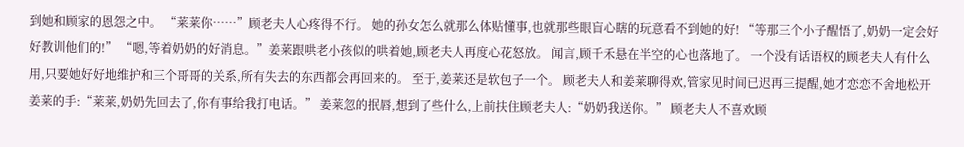到她和顾家的恩怨之中。 “莱莱你……”顾老夫人心疼得不行。 她的孙女怎么就那么体贴懂事,也就那些眼盲心瞎的玩意看不到她的好! “等那三个小子醒悟了,奶奶一定会好好教训他们的!” “嗯,等着奶奶的好消息。”姜莱跟哄老小孩似的哄着她,顾老夫人再度心花怒放。 闻言,顾千禾悬在半空的心也落地了。 一个没有话语权的顾老夫人有什么用,只要她好好地维护和三个哥哥的关系,所有失去的东西都会再回来的。 至于,姜莱还是软包子一个。 顾老夫人和姜莱聊得欢,管家见时间已迟再三提醒,她才恋恋不舍地松开姜莱的手:“莱莱,奶奶先回去了,你有事给我打电话。” 姜莱忽的抿唇,想到了些什么,上前扶住顾老夫人:“奶奶我送你。” 顾老夫人不喜欢顾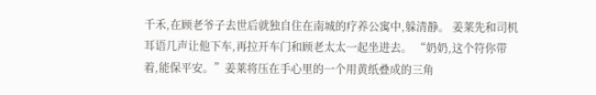千禾,在顾老爷子去世后就独自住在南城的疗养公寓中,躲清静。 姜莱先和司机耳语几声让他下车,再拉开车门和顾老太太一起坐进去。 “奶奶,这个符你带着,能保平安。”姜莱将压在手心里的一个用黄纸叠成的三角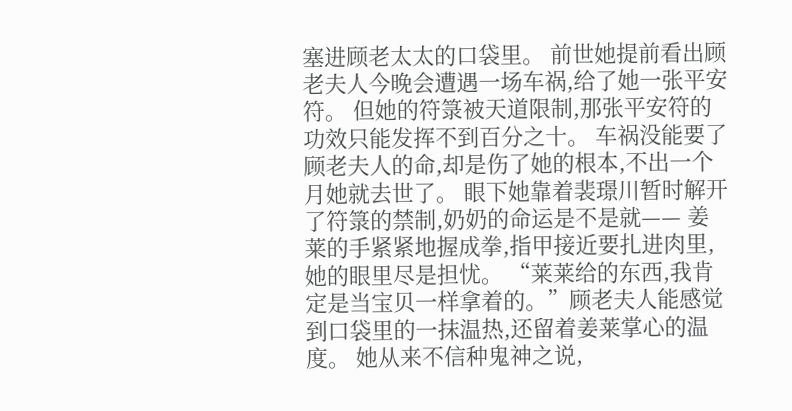塞进顾老太太的口袋里。 前世她提前看出顾老夫人今晚会遭遇一场车祸,给了她一张平安符。 但她的符箓被天道限制,那张平安符的功效只能发挥不到百分之十。 车祸没能要了顾老夫人的命,却是伤了她的根本,不出一个月她就去世了。 眼下她靠着裴璟川暂时解开了符箓的禁制,奶奶的命运是不是就—— 姜莱的手紧紧地握成拳,指甲接近要扎进肉里,她的眼里尽是担忧。 “莱莱给的东西,我肯定是当宝贝一样拿着的。”顾老夫人能感觉到口袋里的一抹温热,还留着姜莱掌心的温度。 她从来不信种鬼神之说,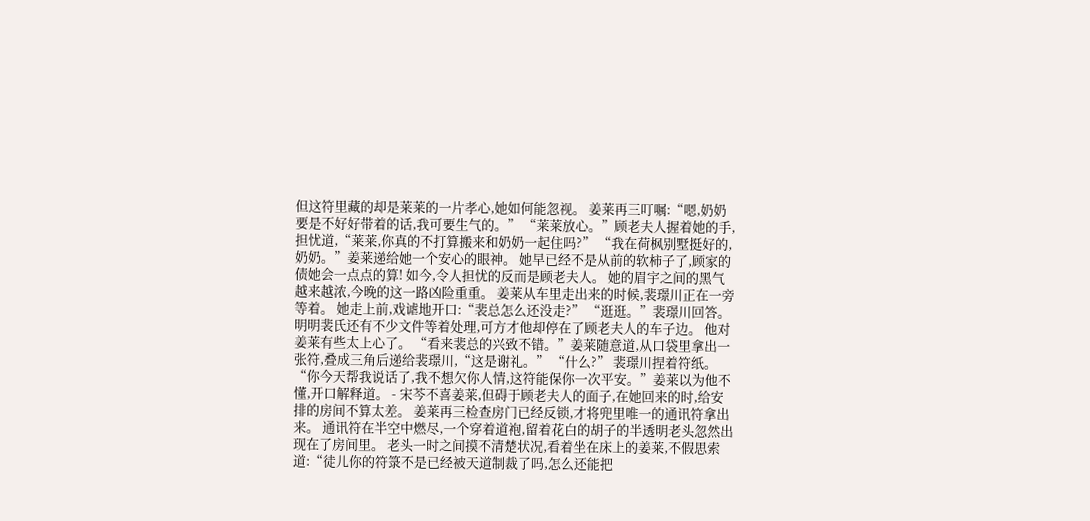但这符里藏的却是莱莱的一片孝心,她如何能忽视。 姜莱再三叮嘱:“嗯,奶奶要是不好好带着的话,我可要生气的。” “莱莱放心。”顾老夫人握着她的手,担忧道,“莱莱,你真的不打算搬来和奶奶一起住吗?” “我在荷枫别墅挺好的,奶奶。”姜莱递给她一个安心的眼神。 她早已经不是从前的软柿子了,顾家的债她会一点点的算! 如今,令人担忧的反而是顾老夫人。 她的眉宇之间的黑气越来越浓,今晚的这一路凶险重重。 姜莱从车里走出来的时候,裴璟川正在一旁等着。 她走上前,戏谑地开口:“裴总怎么还没走?” “逛逛。”裴璟川回答。 明明裴氏还有不少文件等着处理,可方才他却停在了顾老夫人的车子边。 他对姜莱有些太上心了。 “看来裴总的兴致不错。”姜莱随意道,从口袋里拿出一张符,叠成三角后递给裴璟川,“这是谢礼。” “什么?” 裴璟川捏着符纸。 “你今天帮我说话了,我不想欠你人情,这符能保你一次平安。”姜莱以为他不懂,开口解释道。 - 宋芩不喜姜莱,但碍于顾老夫人的面子,在她回来的时,给安排的房间不算太差。 姜莱再三检查房门已经反锁,才将兜里唯一的通讯符拿出来。 通讯符在半空中燃尽,一个穿着道袍,留着花白的胡子的半透明老头忽然出现在了房间里。 老头一时之间摸不清楚状况,看着坐在床上的姜莱,不假思索道:“徒儿你的符箓不是已经被天道制裁了吗,怎么还能把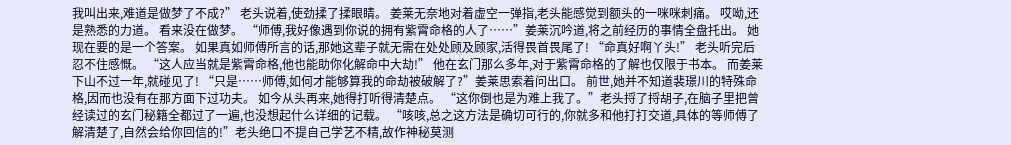我叫出来,难道是做梦了不成?” 老头说着,使劲揉了揉眼睛。 姜莱无奈地对着虚空一弹指,老头能感觉到额头的一咪咪刺痛。 哎呦,还是熟悉的力道。 看来没在做梦。 “师傅,我好像遇到你说的拥有紫霄命格的人了……”姜莱沉吟道,将之前经历的事情全盘托出。 她现在要的是一个答案。 如果真如师傅所言的话,那她这辈子就无需在处处顾及顾家,活得畏首畏尾了! “命真好啊丫头!” 老头听完后忍不住感慨。 “这人应当就是紫霄命格,他也能助你化解命中大劫!” 他在玄门那么多年,对于紫霄命格的了解也仅限于书本。 而姜莱下山不过一年,就碰见了! “只是……师傅,如何才能够算我的命劫被破解了?”姜莱思索着问出口。 前世,她并不知道裴璟川的特殊命格,因而也没有在那方面下过功夫。 如今从头再来,她得打听得清楚点。 “这你倒也是为难上我了。”老头捋了捋胡子,在脑子里把曾经读过的玄门秘籍全都过了一遍,也没想起什么详细的记载。 “咳咳,总之这方法是确切可行的,你就多和他打打交道,具体的等师傅了解清楚了,自然会给你回信的!”老头绝口不提自己学艺不精,故作神秘莫测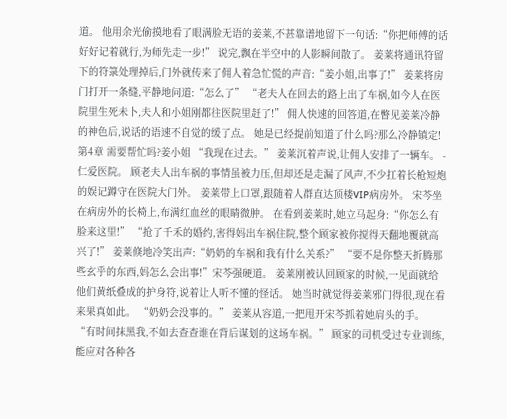道。 他用余光偷摸地看了眼满脸无语的姜莱,不甚靠谱地留下一句话:“你把师傅的话好好记着就行,为师先走一步!” 说完,飘在半空中的人影瞬间散了。 姜莱将通讯符留下的符箓处理掉后,门外就传来了佣人着急忙慌的声音:“姜小姐,出事了!” 姜莱将房门打开一条缝,平静地问道:“怎么了” “老夫人在回去的路上出了车祸,如今人在医院里生死未卜,夫人和小姐刚都往医院里赶了!” 佣人快速的回答道,在瞥见姜莱冷静的神色后,说话的语速不自觉的缓了点。 她是已经提前知道了什么吗?那么冷静镇定! 第4章 需要帮忙吗?姜小姐 “我现在过去。” 姜莱沉着声说,让佣人安排了一辆车。 - 仁爱医院。 顾老夫人出车祸的事情虽被力压,但却还是走漏了风声,不少扛着长枪短炮的娱记蹲守在医院大门外。 姜莱带上口罩,跟随着人群直达顶楼VIP病房外。 宋芩坐在病房外的长椅上,布满红血丝的眼睛微肿。 在看到姜莱时,她立马起身:“你怎么有脸来这里!” “抢了千禾的婚约,害得妈出车祸住院,整个顾家被你搅得天翻地覆就高兴了!” 姜莱倏地冷笑出声:“奶奶的车祸和我有什么关系?” “要不是你整天折腾那些玄乎的东西,妈怎么会出事!”宋芩强硬道。 姜莱刚被认回顾家的时候,一见面就给他们黄纸叠成的护身符,说着让人听不懂的怪话。 她当时就觉得姜莱邪门得很,现在看来果真如此。 “奶奶会没事的。” 姜莱从容道,一把甩开宋芩抓着她肩头的手。 “有时间抹黑我,不如去查查谁在背后谋划的这场车祸。” 顾家的司机受过专业训练,能应对各种各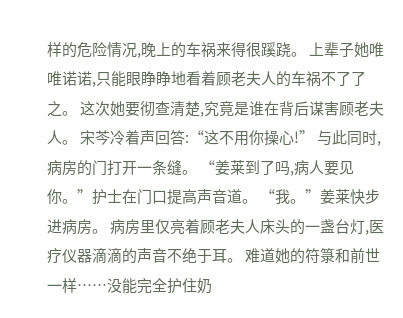样的危险情况,晚上的车祸来得很蹊跷。 上辈子她唯唯诺诺,只能眼睁睁地看着顾老夫人的车祸不了了之。 这次她要彻查清楚,究竟是谁在背后谋害顾老夫人。 宋芩冷着声回答:“这不用你操心!” 与此同时,病房的门打开一条缝。 “姜莱到了吗,病人要见你。”护士在门口提高声音道。 “我。”姜莱快步进病房。 病房里仅亮着顾老夫人床头的一盏台灯,医疗仪器滴滴的声音不绝于耳。 难道她的符箓和前世一样……没能完全护住奶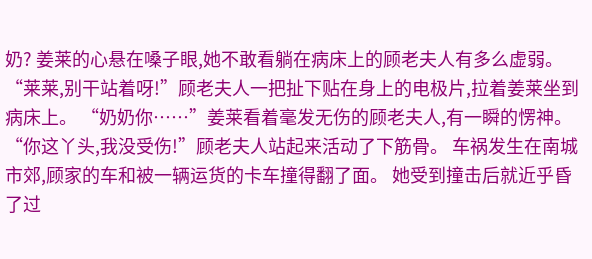奶? 姜莱的心悬在嗓子眼,她不敢看躺在病床上的顾老夫人有多么虚弱。 “莱莱,别干站着呀!”顾老夫人一把扯下贴在身上的电极片,拉着姜莱坐到病床上。 “奶奶你……”姜莱看着毫发无伤的顾老夫人,有一瞬的愣神。 “你这丫头,我没受伤!”顾老夫人站起来活动了下筋骨。 车祸发生在南城市郊,顾家的车和被一辆运货的卡车撞得翻了面。 她受到撞击后就近乎昏了过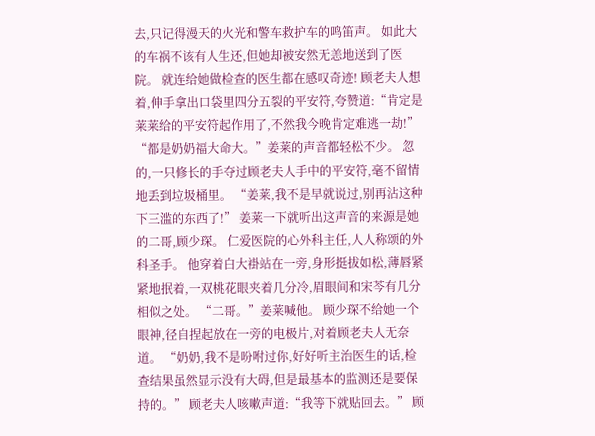去,只记得漫天的火光和警车救护车的鸣笛声。 如此大的车祸不该有人生还,但她却被安然无恙地送到了医院。 就连给她做检查的医生都在感叹奇迹! 顾老夫人想着,伸手拿出口袋里四分五裂的平安符,夸赞道:“肯定是莱莱给的平安符起作用了,不然我今晚肯定难逃一劫!” “都是奶奶福大命大。”姜莱的声音都轻松不少。 忽的,一只修长的手夺过顾老夫人手中的平安符,毫不留情地丢到垃圾桶里。 “姜莱,我不是早就说过,别再沾这种下三滥的东西了!” 姜莱一下就听出这声音的来源是她的二哥,顾少琛。 仁爱医院的心外科主任,人人称颂的外科圣手。 他穿着白大褂站在一旁,身形挺拔如松,薄唇紧紧地抿着,一双桃花眼夹着几分冷,眉眼间和宋芩有几分相似之处。 “二哥。”姜莱喊他。 顾少琛不给她一个眼神,径自捏起放在一旁的电极片,对着顾老夫人无奈道。 “奶奶,我不是吩咐过你,好好听主治医生的话,检查结果虽然显示没有大碍,但是最基本的监测还是要保持的。” 顾老夫人咳嗽声道:“我等下就贴回去。” 顾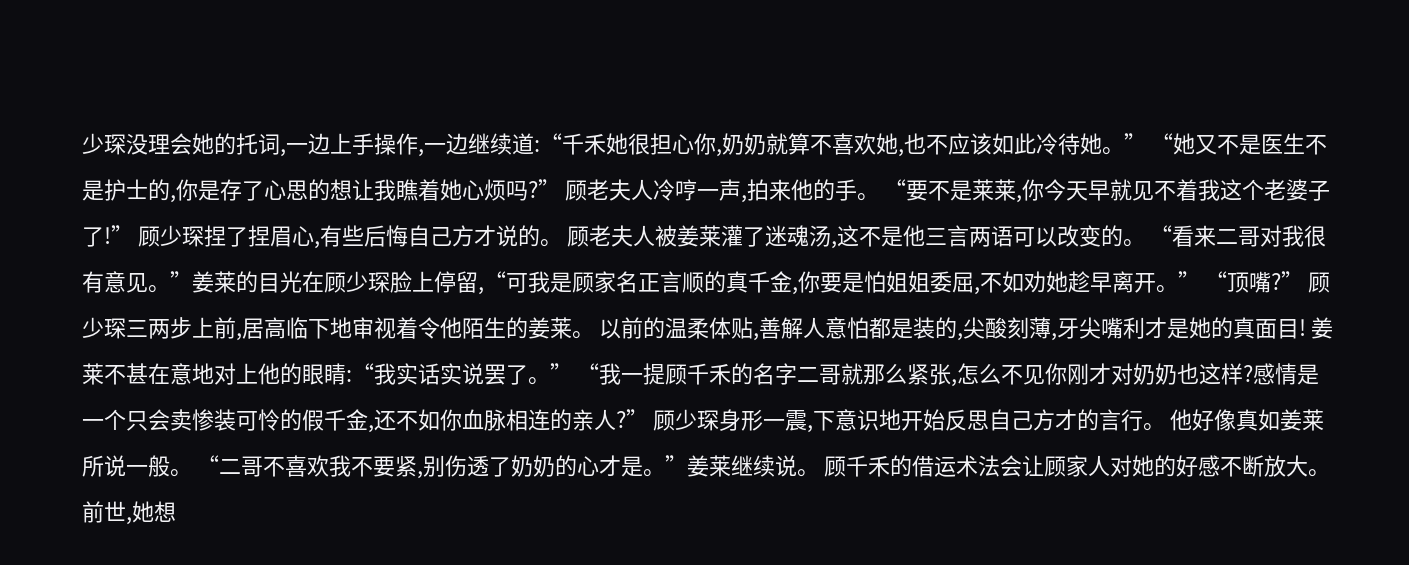少琛没理会她的托词,一边上手操作,一边继续道:“千禾她很担心你,奶奶就算不喜欢她,也不应该如此冷待她。” “她又不是医生不是护士的,你是存了心思的想让我瞧着她心烦吗?” 顾老夫人冷哼一声,拍来他的手。 “要不是莱莱,你今天早就见不着我这个老婆子了!” 顾少琛捏了捏眉心,有些后悔自己方才说的。 顾老夫人被姜莱灌了迷魂汤,这不是他三言两语可以改变的。 “看来二哥对我很有意见。”姜莱的目光在顾少琛脸上停留,“可我是顾家名正言顺的真千金,你要是怕姐姐委屈,不如劝她趁早离开。” “顶嘴?” 顾少琛三两步上前,居高临下地审视着令他陌生的姜莱。 以前的温柔体贴,善解人意怕都是装的,尖酸刻薄,牙尖嘴利才是她的真面目! 姜莱不甚在意地对上他的眼睛:“我实话实说罢了。” “我一提顾千禾的名字二哥就那么紧张,怎么不见你刚才对奶奶也这样?感情是一个只会卖惨装可怜的假千金,还不如你血脉相连的亲人?” 顾少琛身形一震,下意识地开始反思自己方才的言行。 他好像真如姜莱所说一般。 “二哥不喜欢我不要紧,别伤透了奶奶的心才是。”姜莱继续说。 顾千禾的借运术法会让顾家人对她的好感不断放大。 前世,她想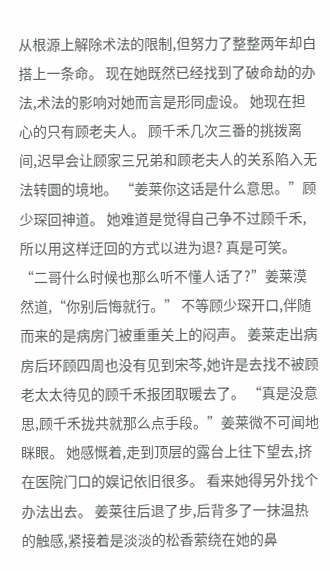从根源上解除术法的限制,但努力了整整两年却白搭上一条命。 现在她既然已经找到了破命劫的办法,术法的影响对她而言是形同虚设。 她现在担心的只有顾老夫人。 顾千禾几次三番的挑拨离间,迟早会让顾家三兄弟和顾老夫人的关系陷入无法转圜的境地。 “姜莱你这话是什么意思。”顾少琛回神道。 她难道是觉得自己争不过顾千禾,所以用这样迂回的方式以进为退? 真是可笑。 “二哥什么时候也那么听不懂人话了?”姜莱漠然道,“你别后悔就行。” 不等顾少琛开口,伴随而来的是病房门被重重关上的闷声。 姜莱走出病房后环顾四周也没有见到宋芩,她许是去找不被顾老太太待见的顾千禾报团取暖去了。 “真是没意思,顾千禾拢共就那么点手段。”姜莱微不可闻地眯眼。 她感慨着,走到顶层的露台上往下望去,挤在医院门口的娱记依旧很多。 看来她得另外找个办法出去。 姜莱往后退了步,后背多了一抹温热的触感,紧接着是淡淡的松香萦绕在她的鼻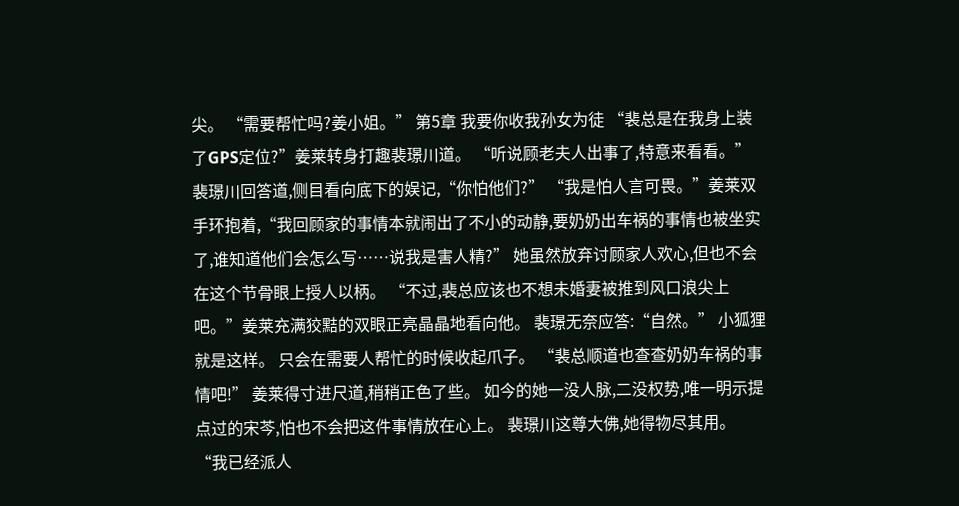尖。 “需要帮忙吗?姜小姐。” 第5章 我要你收我孙女为徒 “裴总是在我身上装了GPS定位?”姜莱转身打趣裴璟川道。 “听说顾老夫人出事了,特意来看看。”裴璟川回答道,侧目看向底下的娱记,“你怕他们?” “我是怕人言可畏。”姜莱双手环抱着,“我回顾家的事情本就闹出了不小的动静,要奶奶出车祸的事情也被坐实了,谁知道他们会怎么写……说我是害人精?” 她虽然放弃讨顾家人欢心,但也不会在这个节骨眼上授人以柄。 “不过,裴总应该也不想未婚妻被推到风口浪尖上吧。”姜莱充满狡黠的双眼正亮晶晶地看向他。 裴璟无奈应答:“自然。” 小狐狸就是这样。 只会在需要人帮忙的时候收起爪子。 “裴总顺道也查查奶奶车祸的事情吧!” 姜莱得寸进尺道,稍稍正色了些。 如今的她一没人脉,二没权势,唯一明示提点过的宋芩,怕也不会把这件事情放在心上。 裴璟川这尊大佛,她得物尽其用。 “我已经派人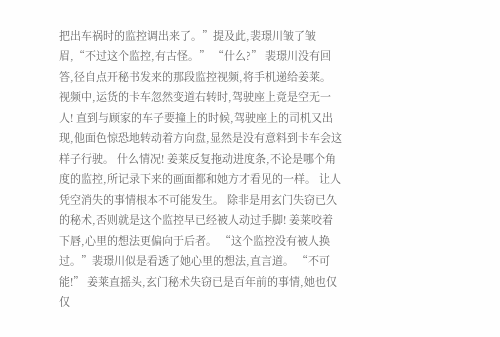把出车祸时的监控调出来了。”提及此,裴璟川皱了皱眉,“不过这个监控,有古怪。” “什么?” 裴璟川没有回答,径自点开秘书发来的那段监控视频,将手机递给姜莱。 视频中,运货的卡车忽然变道右转时,驾驶座上竟是空无一人! 直到与顾家的车子要撞上的时候,驾驶座上的司机又出现,他面色惊恐地转动着方向盘,显然是没有意料到卡车会这样子行驶。 什么情况! 姜莱反复拖动进度条,不论是哪个角度的监控,所记录下来的画面都和她方才看见的一样。 让人凭空消失的事情根本不可能发生。 除非是用玄门失窃已久的秘术,否则就是这个监控早已经被人动过手脚! 姜莱咬着下唇,心里的想法更偏向于后者。 “这个监控没有被人换过。”裴璟川似是看透了她心里的想法,直言道。 “不可能!” 姜莱直摇头,玄门秘术失窃已是百年前的事情,她也仅仅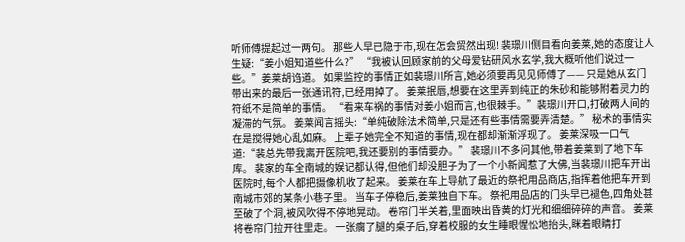听师傅提起过一两句。 那些人早已隐于市,现在怎会贸然出现! 裴璟川侧目看向姜莱,她的态度让人生疑:“姜小姐知道些什么?” “我被认回顾家前的父母爱钻研风水玄学,我大概听他们说过一些。”姜莱胡诌道。 如果监控的事情正如裴璟川所言,她必须要再见见师傅了—— 只是她从玄门带出来的最后一张通讯符,已经用掉了。 姜莱抿唇,想要在这里弄到纯正的朱砂和能够附着灵力的符纸不是简单的事情。 “看来车祸的事情对姜小姐而言,也很棘手。”裴璟川开口,打破两人间的凝滞的气氛。 姜莱闻言摇头:“单纯破除法术简单,只是还有些事情需要弄清楚。” 秘术的事情实在是搅得她心乱如麻。 上辈子她完全不知道的事情,现在都却渐渐浮现了。 姜莱深吸一口气道:“裴总先带我离开医院吧,我还要别的事情要办。” 裴璟川不多问其他,带着姜莱到了地下车库。 裴家的车全南城的娱记都认得,但他们却没胆子为了一个小新闻惹了大佛,当裴璟川把车开出医院时,每个人都把摄像机收了起来。 姜莱在车上导航了最近的祭祀用品商店,指挥着他把车开到南城市郊的某条小巷子里。 当车子停稳后,姜莱独自下车。 祭祀用品店的门头早已褪色,四角处甚至破了个洞,被风吹得不停地晃动。 卷帘门半关着,里面映出昏黄的灯光和细细碎碎的声音。 姜莱将卷帘门拉开往里走。 一张瘸了腿的桌子后,穿着校服的女生睡眼惺忪地抬头,眯着眼睛打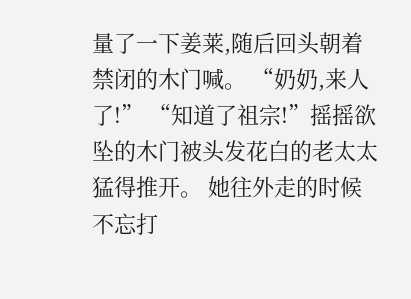量了一下姜莱,随后回头朝着禁闭的木门喊。 “奶奶,来人了!” “知道了祖宗!”摇摇欲坠的木门被头发花白的老太太猛得推开。 她往外走的时候不忘打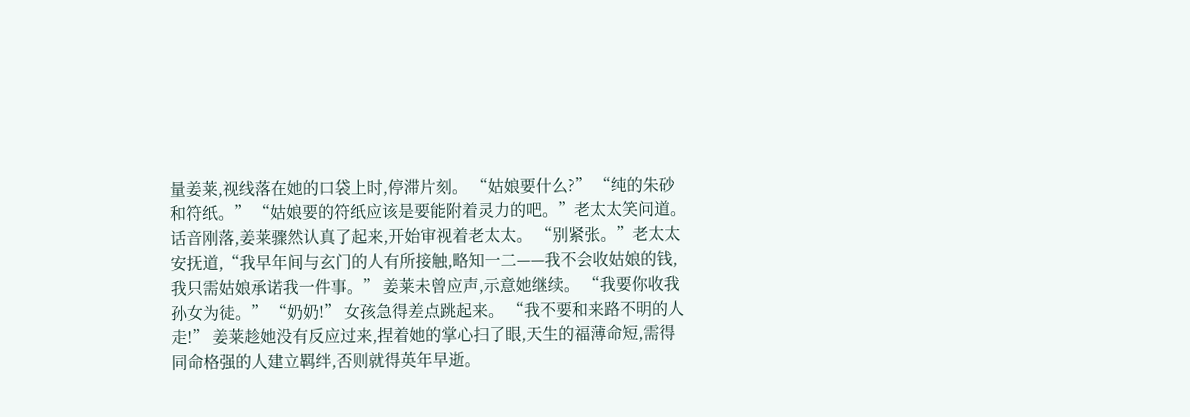量姜莱,视线落在她的口袋上时,停滞片刻。 “姑娘要什么?” “纯的朱砂和符纸。” “姑娘要的符纸应该是要能附着灵力的吧。”老太太笑问道。 话音刚落,姜莱骤然认真了起来,开始审视着老太太。 “别紧张。”老太太安抚道,“我早年间与玄门的人有所接触,略知一二——我不会收姑娘的钱,我只需姑娘承诺我一件事。” 姜莱未曾应声,示意她继续。 “我要你收我孙女为徒。” “奶奶!” 女孩急得差点跳起来。 “我不要和来路不明的人走!” 姜莱趁她没有反应过来,捏着她的掌心扫了眼,天生的福薄命短,需得同命格强的人建立羁绊,否则就得英年早逝。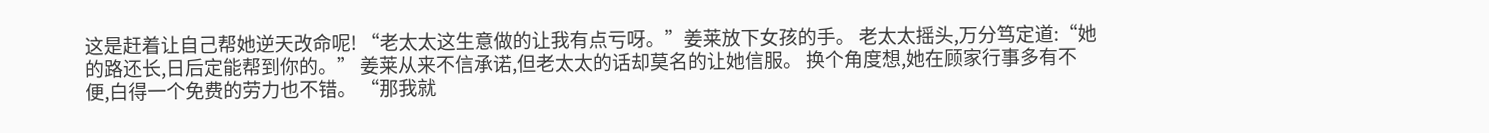这是赶着让自己帮她逆天改命呢! “老太太这生意做的让我有点亏呀。”姜莱放下女孩的手。 老太太摇头,万分笃定道:“她的路还长,日后定能帮到你的。” 姜莱从来不信承诺,但老太太的话却莫名的让她信服。 换个角度想,她在顾家行事多有不便,白得一个免费的劳力也不错。 “那我就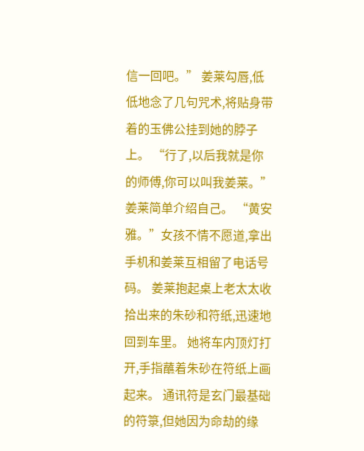信一回吧。” 姜莱勾唇,低低地念了几句咒术,将贴身带着的玉佛公挂到她的脖子上。 “行了,以后我就是你的师傅,你可以叫我姜莱。”姜莱简单介绍自己。 “黄安雅。”女孩不情不愿道,拿出手机和姜莱互相留了电话号码。 姜莱抱起桌上老太太收拾出来的朱砂和符纸,迅速地回到车里。 她将车内顶灯打开,手指蘸着朱砂在符纸上画起来。 通讯符是玄门最基础的符箓,但她因为命劫的缘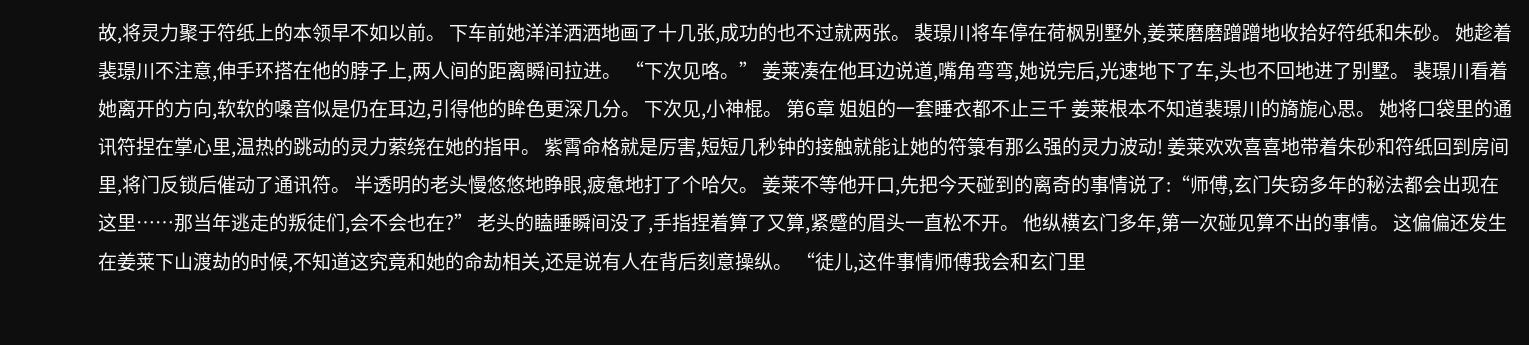故,将灵力聚于符纸上的本领早不如以前。 下车前她洋洋洒洒地画了十几张,成功的也不过就两张。 裴璟川将车停在荷枫别墅外,姜莱磨磨蹭蹭地收拾好符纸和朱砂。 她趁着裴璟川不注意,伸手环搭在他的脖子上,两人间的距离瞬间拉进。 “下次见咯。” 姜莱凑在他耳边说道,嘴角弯弯,她说完后,光速地下了车,头也不回地进了别墅。 裴璟川看着她离开的方向,软软的嗓音似是仍在耳边,引得他的眸色更深几分。 下次见,小神棍。 第6章 姐姐的一套睡衣都不止三千 姜莱根本不知道裴璟川的旖旎心思。 她将口袋里的通讯符捏在掌心里,温热的跳动的灵力萦绕在她的指甲。 紫霄命格就是厉害,短短几秒钟的接触就能让她的符箓有那么强的灵力波动! 姜莱欢欢喜喜地带着朱砂和符纸回到房间里,将门反锁后催动了通讯符。 半透明的老头慢悠悠地睁眼,疲惫地打了个哈欠。 姜莱不等他开口,先把今天碰到的离奇的事情说了:“师傅,玄门失窃多年的秘法都会出现在这里……那当年逃走的叛徒们,会不会也在?” 老头的瞌睡瞬间没了,手指捏着算了又算,紧蹙的眉头一直松不开。 他纵横玄门多年,第一次碰见算不出的事情。 这偏偏还发生在姜莱下山渡劫的时候,不知道这究竟和她的命劫相关,还是说有人在背后刻意操纵。 “徒儿,这件事情师傅我会和玄门里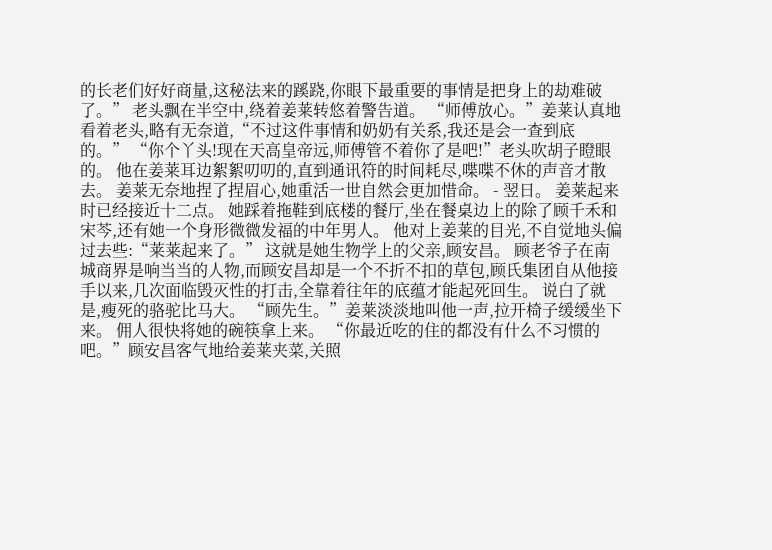的长老们好好商量,这秘法来的蹊跷,你眼下最重要的事情是把身上的劫难破了。” 老头飘在半空中,绕着姜莱转悠着警告道。 “师傅放心。”姜莱认真地看着老头,略有无奈道,“不过这件事情和奶奶有关系,我还是会一查到底的。” “你个丫头!现在天高皇帝远,师傅管不着你了是吧!”老头吹胡子瞪眼的。 他在姜莱耳边絮絮叨叨的,直到通讯符的时间耗尽,喋喋不休的声音才散去。 姜莱无奈地捏了捏眉心,她重活一世自然会更加惜命。 - 翌日。 姜莱起来时已经接近十二点。 她踩着拖鞋到底楼的餐厅,坐在餐桌边上的除了顾千禾和宋芩,还有她一个身形微微发福的中年男人。 他对上姜莱的目光,不自觉地头偏过去些:“莱莱起来了。” 这就是她生物学上的父亲,顾安昌。 顾老爷子在南城商界是响当当的人物,而顾安昌却是一个不折不扣的草包,顾氏集团自从他接手以来,几次面临毁灭性的打击,全靠着往年的底蕴才能起死回生。 说白了就是,瘦死的骆驼比马大。 “顾先生。”姜莱淡淡地叫他一声,拉开椅子缓缓坐下来。 佣人很快将她的碗筷拿上来。 “你最近吃的住的都没有什么不习惯的吧。”顾安昌客气地给姜莱夹菜,关照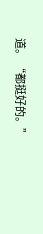道。 “都挺好的。”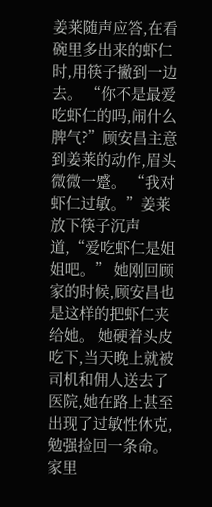姜莱随声应答,在看碗里多出来的虾仁时,用筷子撇到一边去。 “你不是最爱吃虾仁的吗,闹什么脾气?”顾安昌主意到姜莱的动作,眉头微微一蹙。 “我对虾仁过敏。”姜莱放下筷子沉声道,“爱吃虾仁是姐姐吧。” 她刚回顾家的时候,顾安昌也是这样的把虾仁夹给她。 她硬着头皮吃下,当天晚上就被司机和佣人送去了医院,她在路上甚至出现了过敏性休克,勉强捡回一条命。 家里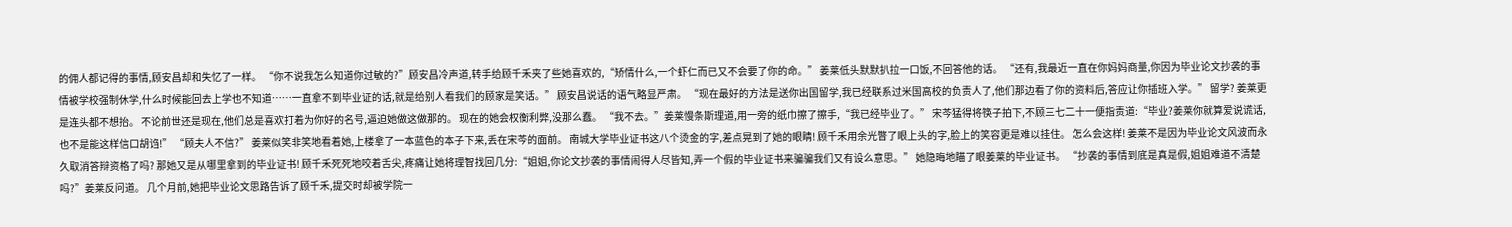的佣人都记得的事情,顾安昌却和失忆了一样。 “你不说我怎么知道你过敏的?”顾安昌冷声道,转手给顾千禾夹了些她喜欢的,“矫情什么,一个虾仁而已又不会要了你的命。” 姜莱低头默默扒拉一口饭,不回答他的话。 “还有,我最近一直在你妈妈商量,你因为毕业论文抄袭的事情被学校强制休学,什么时候能回去上学也不知道……一直拿不到毕业证的话,就是给别人看我们的顾家是笑话。” 顾安昌说话的语气略显严肃。 “现在最好的方法是送你出国留学,我已经联系过米国高校的负责人了,他们那边看了你的资料后,答应让你插班入学。” 留学? 姜莱更是连头都不想抬。 不论前世还是现在,他们总是喜欢打着为你好的名号,逼迫她做这做那的。 现在的她会权衡利弊,没那么蠢。 “我不去。”姜莱慢条斯理道,用一旁的纸巾擦了擦手,“我已经毕业了。” 宋芩猛得将筷子拍下,不顾三七二十一便指责道:“毕业?姜莱你就算爱说谎话,也不是能这样信口胡诌!” “顾夫人不信?” 姜莱似笑非笑地看着她,上楼拿了一本蓝色的本子下来,丢在宋芩的面前。 南城大学毕业证书这八个烫金的字,差点晃到了她的眼睛! 顾千禾用余光瞥了眼上头的字,脸上的笑容更是难以挂住。 怎么会这样! 姜莱不是因为毕业论文风波而永久取消答辩资格了吗? 那她又是从哪里拿到的毕业证书! 顾千禾死死地咬着舌尖,疼痛让她将理智找回几分:“姐姐,你论文抄袭的事情闹得人尽皆知,弄一个假的毕业证书来骗骗我们又有设么意思。” 她隐晦地瞄了眼姜莱的毕业证书。 “抄袭的事情到底是真是假,姐姐难道不清楚吗?”姜莱反问道。 几个月前,她把毕业论文思路告诉了顾千禾,提交时却被学院一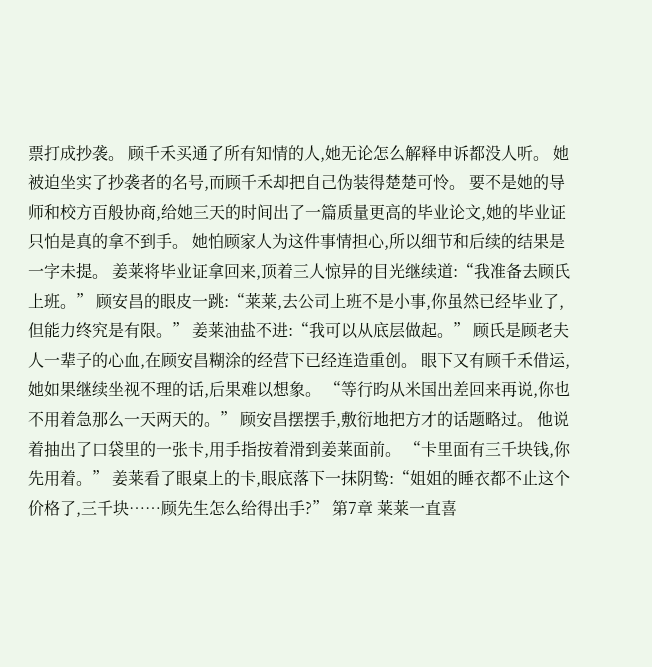票打成抄袭。 顾千禾买通了所有知情的人,她无论怎么解释申诉都没人听。 她被迫坐实了抄袭者的名号,而顾千禾却把自己伪装得楚楚可怜。 要不是她的导师和校方百般协商,给她三天的时间出了一篇质量更高的毕业论文,她的毕业证只怕是真的拿不到手。 她怕顾家人为这件事情担心,所以细节和后续的结果是一字未提。 姜莱将毕业证拿回来,顶着三人惊异的目光继续道:“我准备去顾氏上班。” 顾安昌的眼皮一跳:“莱莱,去公司上班不是小事,你虽然已经毕业了,但能力终究是有限。” 姜莱油盐不进:“我可以从底层做起。” 顾氏是顾老夫人一辈子的心血,在顾安昌糊涂的经营下已经连造重创。 眼下又有顾千禾借运,她如果继续坐视不理的话,后果难以想象。 “等行昀从米国出差回来再说,你也不用着急那么一天两天的。” 顾安昌摆摆手,敷衍地把方才的话题略过。 他说着抽出了口袋里的一张卡,用手指按着滑到姜莱面前。 “卡里面有三千块钱,你先用着。” 姜莱看了眼桌上的卡,眼底落下一抹阴鸷:“姐姐的睡衣都不止这个价格了,三千块……顾先生怎么给得出手?” 第7章 莱莱一直喜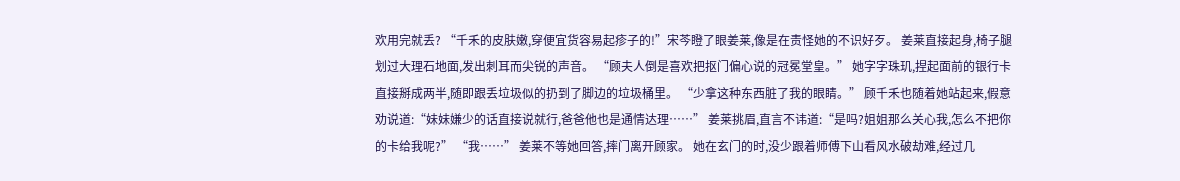欢用完就丢? “千禾的皮肤嫩,穿便宜货容易起疹子的!”宋芩瞪了眼姜莱,像是在责怪她的不识好歹。 姜莱直接起身,椅子腿划过大理石地面,发出刺耳而尖锐的声音。 “顾夫人倒是喜欢把抠门偏心说的冠冕堂皇。” 她字字珠玑,捏起面前的银行卡直接掰成两半,随即跟丢垃圾似的扔到了脚边的垃圾桶里。 “少拿这种东西脏了我的眼睛。” 顾千禾也随着她站起来,假意劝说道:“妹妹嫌少的话直接说就行,爸爸他也是通情达理……” 姜莱挑眉,直言不讳道:“是吗?姐姐那么关心我,怎么不把你的卡给我呢?” “我……” 姜莱不等她回答,摔门离开顾家。 她在玄门的时,没少跟着师傅下山看风水破劫难,经过几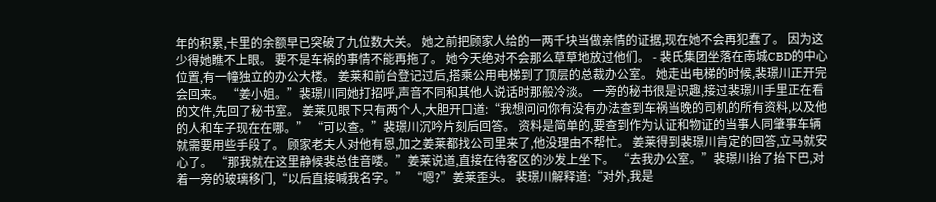年的积累,卡里的余额早已突破了九位数大关。 她之前把顾家人给的一两千块当做亲情的证据,现在她不会再犯蠢了。 因为这少得她瞧不上眼。 要不是车祸的事情不能再拖了。 她今天绝对不会那么草草地放过他们。 - 裴氏集团坐落在南城CBD的中心位置,有一幢独立的办公大楼。 姜莱和前台登记过后,搭乘公用电梯到了顶层的总裁办公室。 她走出电梯的时候,裴璟川正开完会回来。 “姜小姐。”裴璟川同她打招呼,声音不同和其他人说话时那般冷淡。 一旁的秘书很是识趣,接过裴璟川手里正在看的文件,先回了秘书室。 姜莱见眼下只有两个人,大胆开口道:“我想问问你有没有办法查到车祸当晚的司机的所有资料,以及他的人和车子现在在哪。” “可以查。”裴璟川沉吟片刻后回答。 资料是简单的,要查到作为认证和物证的当事人同肇事车辆就需要用些手段了。 顾家老夫人对他有恩,加之姜莱都找公司里来了,他没理由不帮忙。 姜莱得到裴璟川肯定的回答,立马就安心了。 “那我就在这里静候裴总佳音喽。”姜莱说道,直接在待客区的沙发上坐下。 “去我办公室。”裴璟川抬了抬下巴,对着一旁的玻璃移门,“以后直接喊我名字。” “嗯?”姜莱歪头。 裴璟川解释道:“对外,我是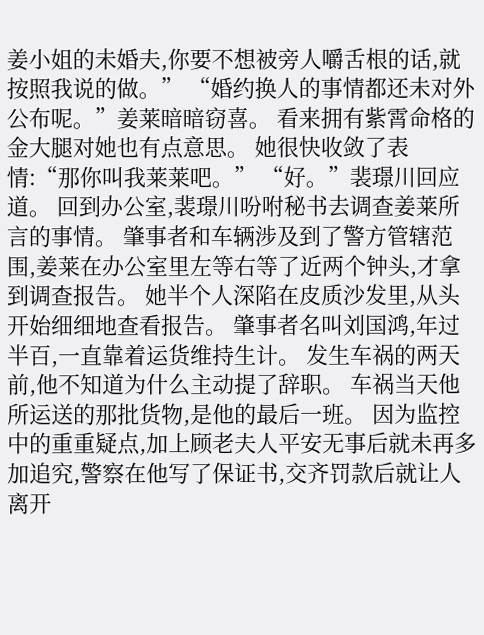姜小姐的未婚夫,你要不想被旁人嚼舌根的话,就按照我说的做。” “婚约换人的事情都还未对外公布呢。”姜莱暗暗窃喜。 看来拥有紫霄命格的金大腿对她也有点意思。 她很快收敛了表情:“那你叫我莱莱吧。” “好。”裴璟川回应道。 回到办公室,裴璟川吩咐秘书去调查姜莱所言的事情。 肇事者和车辆涉及到了警方管辖范围,姜莱在办公室里左等右等了近两个钟头,才拿到调查报告。 她半个人深陷在皮质沙发里,从头开始细细地查看报告。 肇事者名叫刘国鸿,年过半百,一直靠着运货维持生计。 发生车祸的两天前,他不知道为什么主动提了辞职。 车祸当天他所运送的那批货物,是他的最后一班。 因为监控中的重重疑点,加上顾老夫人平安无事后就未再多加追究,警察在他写了保证书,交齐罚款后就让人离开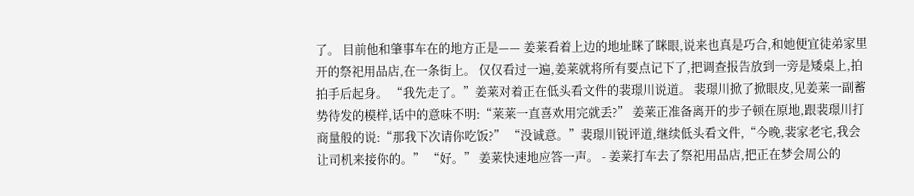了。 目前他和肇事车在的地方正是—— 姜莱看着上边的地址眯了眯眼,说来也真是巧合,和她便宜徒弟家里开的祭祀用品店,在一条街上。 仅仅看过一遍,姜莱就将所有要点记下了,把调查报告放到一旁是矮桌上,拍拍手后起身。 “我先走了。”姜莱对着正在低头看文件的裴璟川说道。 裴璟川掀了掀眼皮,见姜莱一副蓄势待发的模样,话中的意味不明:“莱莱一直喜欢用完就丢?” 姜莱正准备离开的步子顿在原地,跟裴璟川打商量般的说:“那我下次请你吃饭?” “没诚意。”裴璟川锐评道,继续低头看文件,“今晚,裴家老宅,我会让司机来接你的。” “好。” 姜莱快速地应答一声。 - 姜莱打车去了祭祀用品店,把正在梦会周公的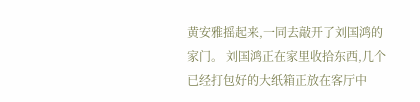黄安雅摇起来,一同去敲开了刘国鸿的家门。 刘国鸿正在家里收拾东西,几个已经打包好的大纸箱正放在客厅中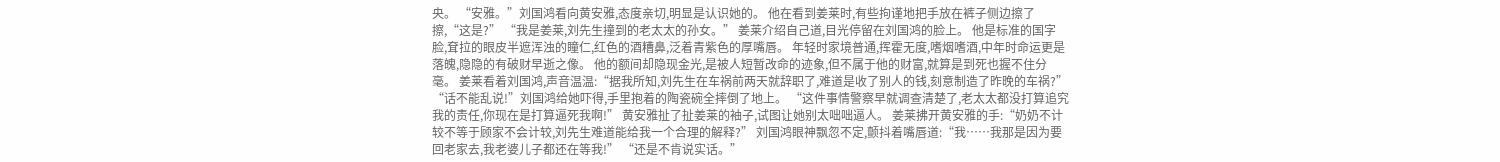央。 “安雅。”刘国鸿看向黄安雅,态度亲切,明显是认识她的。 他在看到姜莱时,有些拘谨地把手放在裤子侧边擦了擦,“这是?” “我是姜莱,刘先生撞到的老太太的孙女。” 姜莱介绍自己道,目光停留在刘国鸿的脸上。 他是标准的国字脸,耷拉的眼皮半遮浑浊的瞳仁,红色的酒糟鼻,泛着青紫色的厚嘴唇。 年轻时家境普通,挥霍无度,嗜烟嗜酒,中年时命运更是落魄,隐隐的有破财早逝之像。 他的额间却隐现金光,是被人短暂改命的迹象,但不属于他的财富,就算是到死也握不住分毫。 姜莱看着刘国鸿,声音温温:“据我所知,刘先生在车祸前两天就辞职了,难道是收了别人的钱,刻意制造了昨晚的车祸?” “话不能乱说!”刘国鸿给她吓得,手里抱着的陶瓷碗全摔倒了地上。 “这件事情警察早就调查清楚了,老太太都没打算追究我的责任,你现在是打算逼死我啊!” 黄安雅扯了扯姜莱的袖子,试图让她别太咄咄逼人。 姜莱拂开黄安雅的手:“奶奶不计较不等于顾家不会计较,刘先生难道能给我一个合理的解释?” 刘国鸿眼神飘忽不定,颤抖着嘴唇道:“我……我那是因为要回老家去,我老婆儿子都还在等我!” “还是不肯说实话。”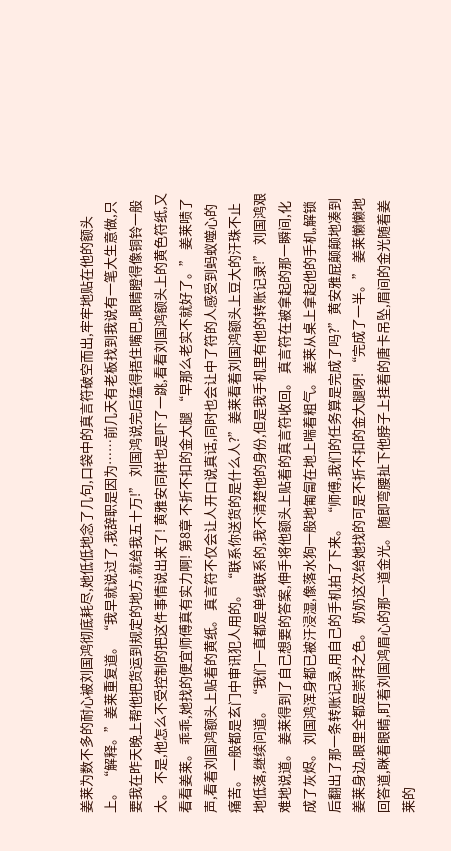姜莱为数不多的耐心被刘国鸿彻底耗尽,她低低地念了几句,口袋中的真言符破空而出,牢牢地贴在他的额头上。 “解释。”姜莱重复道。 “我早就说过了,我辞职是因为……前几天有老板找到我说有一笔大生意做,只要我在昨天晚上帮他把货运到规定的地方,就给我五十万!” 刘国鸿说完后猛得捂住嘴巴,眼睛瞪得像铜铃一般大。 不是,他怎么不受控制的把这件事情说出来了! 黄雅安同样也是吓了一跳,看看刘国鸿额头上的黄色符纸,又看看姜莱。 乖乖,她找的便宜师傅真有实力啊! 第8章 不折不扣的金大腿 “早那么老实不就好了。” 姜莱啧了声,看着刘国鸿额头上贴着的黄纸。 真言符不仅会让人开口说真话,同时也会让中了符的人感受到蚂蚁噬心的痛苦。 一般都是玄门中审讯犯人用的。 “联系你送货的是什么人?”姜莱看着刘国鸿额头上豆大的汗珠不止地低落,继续问道。 “我们一直都是单线联系的,我不清楚他的身份,但是我手机里有他的转账记录!” 刘国鸿艰难地说道。 姜莱得到了自己想要的答案,伸手将他额头上贴着的真言符收回。 真言符在被拿起的那一瞬间,化成了灰烬。 刘国鸿浑身都已被汗浸湿,像落水狗一般地匍匐在地上喘着粗气。 姜莱从桌上拿起他的手机,解锁后翻出了那一条转账记录,用自己的手机拍了下来。 “师傅,我们的任务算是完成了吗?”黄安雅屁颠颠地凑到姜莱身边,眼里全都是崇拜之色。 奶奶这次给她找的可是不折不扣的金大腿呀! “完成了一半。” 姜莱懒懒地回答道,眯着眼睛,盯着刘国鸿眉心的那一道金光。 随即弯腰扯下他脖子上挂着的唐卡吊坠,眉间的金光随着姜莱的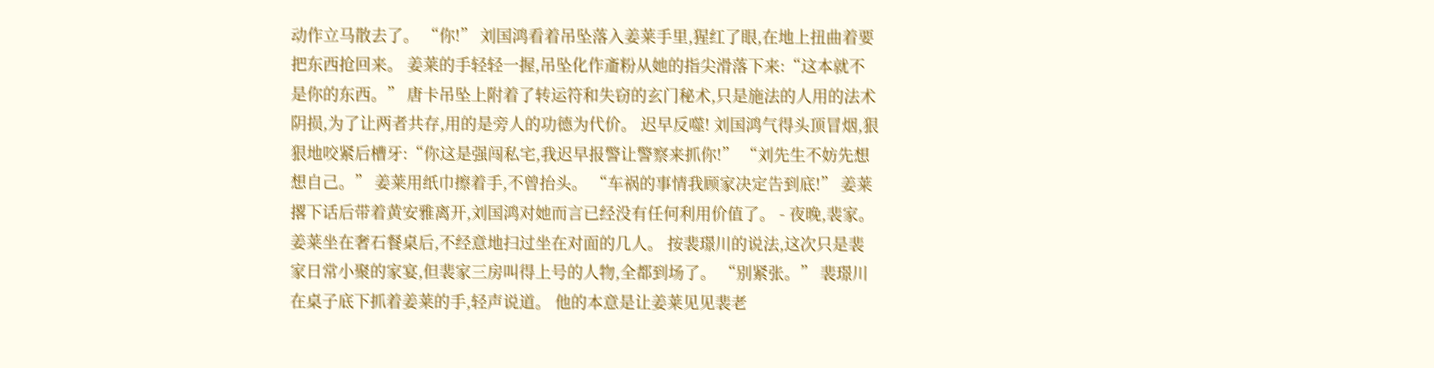动作立马散去了。 “你!” 刘国鸿看着吊坠落入姜莱手里,猩红了眼,在地上扭曲着要把东西抢回来。 姜莱的手轻轻一握,吊坠化作齑粉从她的指尖滑落下来:“这本就不是你的东西。” 唐卡吊坠上附着了转运符和失窃的玄门秘术,只是施法的人用的法术阴损,为了让两者共存,用的是旁人的功德为代价。 迟早反噬! 刘国鸿气得头顶冒烟,狠狠地咬紧后槽牙:“你这是强闯私宅,我迟早报警让警察来抓你!” “刘先生不妨先想想自己。” 姜莱用纸巾擦着手,不曾抬头。 “车祸的事情我顾家决定告到底!” 姜莱撂下话后带着黄安雅离开,刘国鸿对她而言已经没有任何利用价值了。 - 夜晚,裴家。 姜莱坐在奢石餐桌后,不经意地扫过坐在对面的几人。 按裴璟川的说法,这次只是裴家日常小聚的家宴,但裴家三房叫得上号的人物,全都到场了。 “别紧张。” 裴璟川在桌子底下抓着姜莱的手,轻声说道。 他的本意是让姜莱见见裴老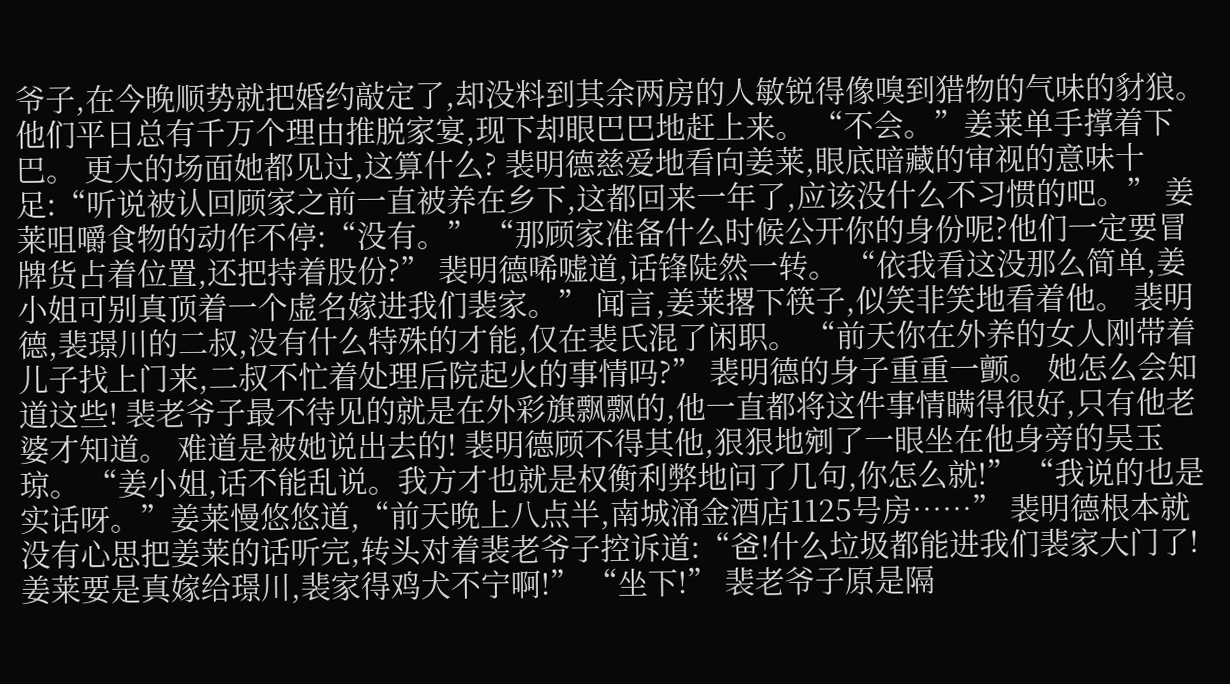爷子,在今晚顺势就把婚约敲定了,却没料到其余两房的人敏锐得像嗅到猎物的气味的豺狼。 他们平日总有千万个理由推脱家宴,现下却眼巴巴地赶上来。 “不会。”姜莱单手撑着下巴。 更大的场面她都见过,这算什么? 裴明德慈爱地看向姜莱,眼底暗藏的审视的意味十足:“听说被认回顾家之前一直被养在乡下,这都回来一年了,应该没什么不习惯的吧。” 姜莱咀嚼食物的动作不停:“没有。” “那顾家准备什么时候公开你的身份呢?他们一定要冒牌货占着位置,还把持着股份?” 裴明德唏嘘道,话锋陡然一转。 “依我看这没那么简单,姜小姐可别真顶着一个虚名嫁进我们裴家。” 闻言,姜莱撂下筷子,似笑非笑地看着他。 裴明德,裴璟川的二叔,没有什么特殊的才能,仅在裴氏混了闲职。 “前天你在外养的女人刚带着儿子找上门来,二叔不忙着处理后院起火的事情吗?” 裴明德的身子重重一颤。 她怎么会知道这些! 裴老爷子最不待见的就是在外彩旗飘飘的,他一直都将这件事情瞒得很好,只有他老婆才知道。 难道是被她说出去的! 裴明德顾不得其他,狠狠地剜了一眼坐在他身旁的吴玉琼。 “姜小姐,话不能乱说。我方才也就是权衡利弊地问了几句,你怎么就!” “我说的也是实话呀。”姜莱慢悠悠道,“前天晚上八点半,南城涌金酒店1125号房……” 裴明德根本就没有心思把姜莱的话听完,转头对着裴老爷子控诉道:“爸!什么垃圾都能进我们裴家大门了!姜莱要是真嫁给璟川,裴家得鸡犬不宁啊!” “坐下!” 裴老爷子原是隔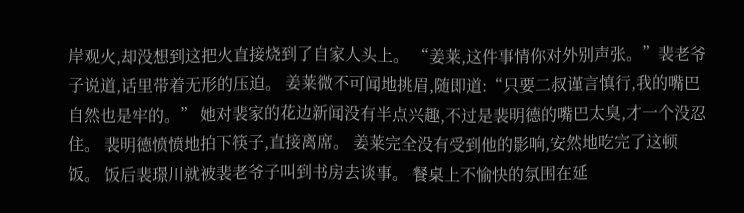岸观火,却没想到这把火直接烧到了自家人头上。 “姜莱,这件事情你对外别声张。”裴老爷子说道,话里带着无形的压迫。 姜莱微不可闻地挑眉,随即道:“只要二叔谨言慎行,我的嘴巴自然也是牢的。” 她对裴家的花边新闻没有半点兴趣,不过是裴明德的嘴巴太臭,才一个没忍住。 裴明德愤愤地拍下筷子,直接离席。 姜莱完全没有受到他的影响,安然地吃完了这顿饭。 饭后裴璟川就被裴老爷子叫到书房去谈事。 餐桌上不愉快的氛围在延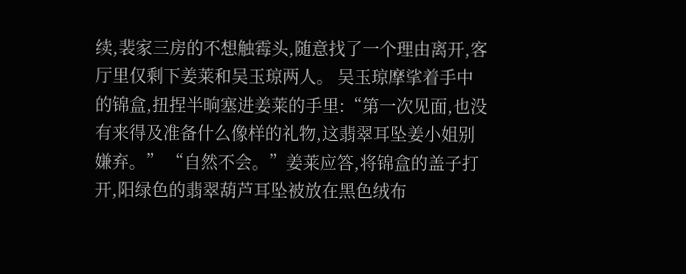续,裴家三房的不想触霉头,随意找了一个理由离开,客厅里仅剩下姜莱和吴玉琼两人。 吴玉琼摩挲着手中的锦盒,扭捏半晌塞进姜莱的手里:“第一次见面,也没有来得及准备什么像样的礼物,这翡翠耳坠姜小姐别嫌弃。” “自然不会。”姜莱应答,将锦盒的盖子打开,阳绿色的翡翠葫芦耳坠被放在黑色绒布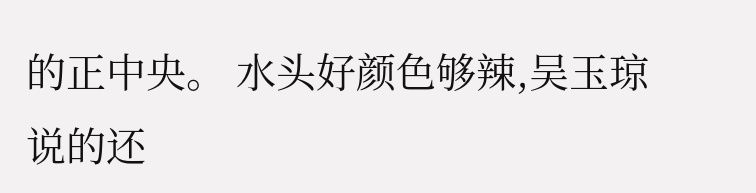的正中央。 水头好颜色够辣,吴玉琼说的还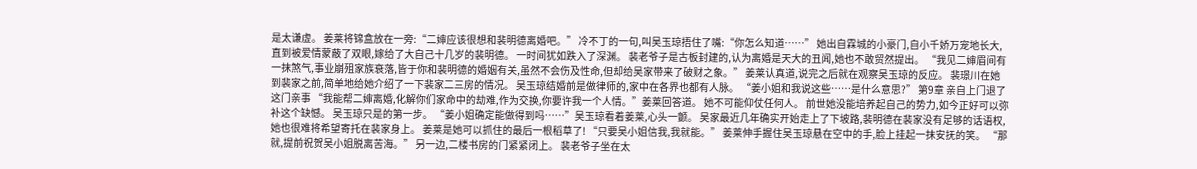是太谦虚。 姜莱将锦盒放在一旁:“二婶应该很想和裴明德离婚吧。” 冷不丁的一句,叫吴玉琼捂住了嘴:“你怎么知道……” 她出自霖城的小豪门,自小千娇万宠地长大,直到被爱情蒙蔽了双眼,嫁给了大自己十几岁的裴明德。 一时间犹如跌入了深渊。 裴老爷子是古板封建的,认为离婚是天大的丑闻,她也不敢贸然提出。 “我见二婶眉间有一抹煞气,事业崩殂家族衰落,皆于你和裴明德的婚姻有关,虽然不会伤及性命,但却给吴家带来了破财之象。” 姜莱认真道,说完之后就在观察吴玉琼的反应。 裴璟川在她到裴家之前,简单地给她介绍了一下裴家二三房的情况。 吴玉琼结婚前是做律师的,家中在各界也都有人脉。 “姜小姐和我说这些……是什么意思?” 第9章 亲自上门退了这门亲事 “我能帮二婶离婚,化解你们家命中的劫难,作为交换,你要许我一个人情。”姜莱回答道。 她不可能仰仗任何人。 前世她没能培养起自己的势力,如今正好可以弥补这个缺憾。 吴玉琼只是的第一步。 “姜小姐确定能做得到吗……”吴玉琼看着姜莱,心头一颤。 吴家最近几年确实开始走上了下坡路,裴明德在裴家没有足够的话语权,她也很难将希望寄托在裴家身上。 姜莱是她可以抓住的最后一根稻草了! “只要吴小姐信我,我就能。” 姜莱伸手握住吴玉琼悬在空中的手,脸上挂起一抹安抚的笑。 “那就,提前祝贺吴小姐脱离苦海。” 另一边,二楼书房的门紧紧闭上。 裴老爷子坐在太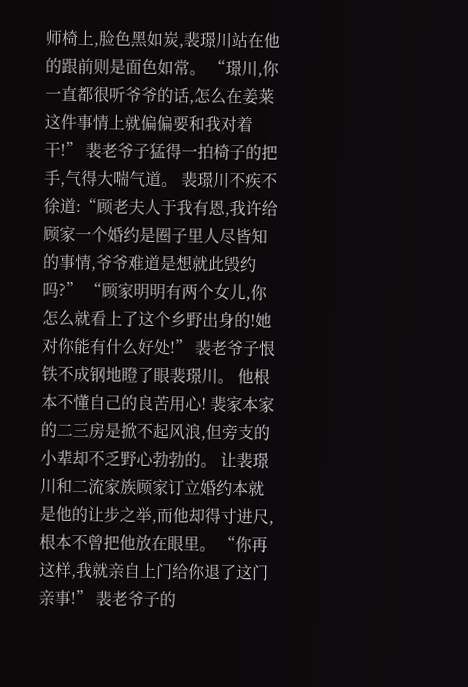师椅上,脸色黑如炭,裴璟川站在他的跟前则是面色如常。 “璟川,你一直都很听爷爷的话,怎么在姜莱这件事情上就偏偏要和我对着干!” 裴老爷子猛得一拍椅子的把手,气得大喘气道。 裴璟川不疾不徐道:“顾老夫人于我有恩,我许给顾家一个婚约是圈子里人尽皆知的事情,爷爷难道是想就此毁约吗?” “顾家明明有两个女儿,你怎么就看上了这个乡野出身的!她对你能有什么好处!” 裴老爷子恨铁不成钢地瞪了眼裴璟川。 他根本不懂自己的良苦用心! 裴家本家的二三房是掀不起风浪,但旁支的小辈却不乏野心勃勃的。 让裴璟川和二流家族顾家订立婚约本就是他的让步之举,而他却得寸进尺,根本不曾把他放在眼里。 “你再这样,我就亲自上门给你退了这门亲事!” 裴老爷子的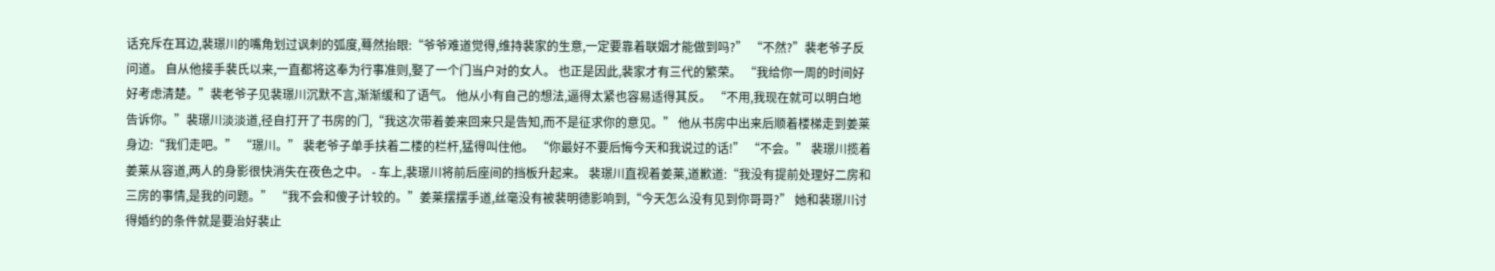话充斥在耳边,裴璟川的嘴角划过讽刺的弧度,蓦然抬眼:“爷爷难道觉得,维持裴家的生意,一定要靠着联姻才能做到吗?” “不然?”裴老爷子反问道。 自从他接手裴氏以来,一直都将这奉为行事准则,娶了一个门当户对的女人。 也正是因此,裴家才有三代的繁荣。 “我给你一周的时间好好考虑清楚。”裴老爷子见裴璟川沉默不言,渐渐缓和了语气。 他从小有自己的想法,逼得太紧也容易适得其反。 “不用,我现在就可以明白地告诉你。”裴璟川淡淡道,径自打开了书房的门,“我这次带着姜来回来只是告知,而不是征求你的意见。” 他从书房中出来后顺着楼梯走到姜莱身边:“我们走吧。” “璟川。” 裴老爷子单手扶着二楼的栏杆,猛得叫住他。 “你最好不要后悔今天和我说过的话!” “不会。” 裴璟川揽着姜莱从容道,两人的身影很快消失在夜色之中。 - 车上,裴璟川将前后座间的挡板升起来。 裴璟川直视着姜莱,道歉道:“我没有提前处理好二房和三房的事情,是我的问题。” “我不会和傻子计较的。”姜莱摆摆手道,丝毫没有被裴明德影响到,“今天怎么没有见到你哥哥?” 她和裴璟川讨得婚约的条件就是要治好裴止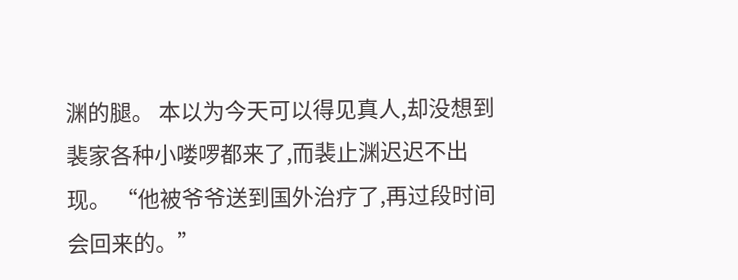渊的腿。 本以为今天可以得见真人,却没想到裴家各种小喽啰都来了,而裴止渊迟迟不出现。 “他被爷爷送到国外治疗了,再过段时间会回来的。”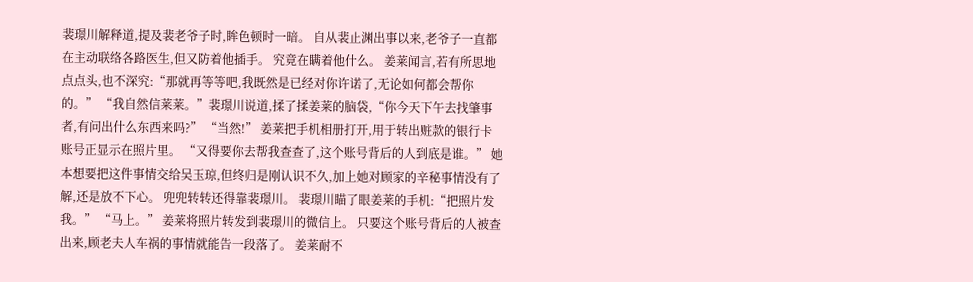裴璟川解释道,提及裴老爷子时,眸色顿时一暗。 自从裴止渊出事以来,老爷子一直都在主动联络各路医生,但又防着他插手。 究竟在瞒着他什么。 姜莱闻言,若有所思地点点头,也不深究:“那就再等等吧,我既然是已经对你许诺了,无论如何都会帮你的。” “我自然信莱莱。”裴璟川说道,揉了揉姜莱的脑袋,“你今天下午去找肇事者,有问出什么东西来吗?” “当然!” 姜莱把手机相册打开,用于转出赃款的银行卡账号正显示在照片里。 “又得要你去帮我查查了,这个账号背后的人到底是谁。” 她本想要把这件事情交给吴玉琼,但终归是刚认识不久,加上她对顾家的辛秘事情没有了解,还是放不下心。 兜兜转转还得靠裴璟川。 裴璟川瞄了眼姜莱的手机:“把照片发我。” “马上。” 姜莱将照片转发到裴璟川的微信上。 只要这个账号背后的人被查出来,顾老夫人车祸的事情就能告一段落了。 姜莱耐不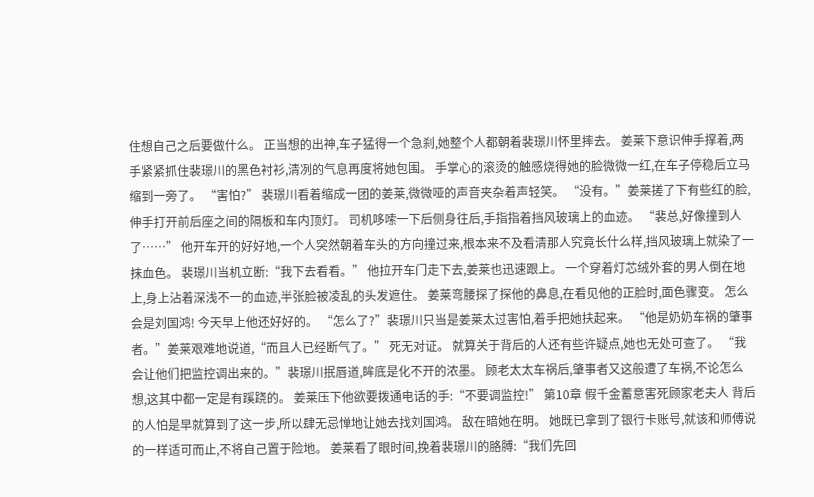住想自己之后要做什么。 正当想的出神,车子猛得一个急刹,她整个人都朝着裴璟川怀里摔去。 姜莱下意识伸手撑着,两手紧紧抓住裴璟川的黑色衬衫,清冽的气息再度将她包围。 手掌心的滚烫的触感烧得她的脸微微一红,在车子停稳后立马缩到一旁了。 “害怕?” 裴璟川看着缩成一团的姜莱,微微哑的声音夹杂着声轻笑。 “没有。”姜莱搓了下有些红的脸,伸手打开前后座之间的隔板和车内顶灯。 司机哆嗦一下后侧身往后,手指指着挡风玻璃上的血迹。 “裴总,好像撞到人了……” 他开车开的好好地,一个人突然朝着车头的方向撞过来,根本来不及看清那人究竟长什么样,挡风玻璃上就染了一抹血色。 裴璟川当机立断:“我下去看看。” 他拉开车门走下去,姜莱也迅速跟上。 一个穿着灯芯绒外套的男人倒在地上,身上沾着深浅不一的血迹,半张脸被凌乱的头发遮住。 姜莱弯腰探了探他的鼻息,在看见他的正脸时,面色骤变。 怎么会是刘国鸿! 今天早上他还好好的。 “怎么了?”裴璟川只当是姜莱太过害怕,着手把她扶起来。 “他是奶奶车祸的肇事者。”姜莱艰难地说道,“而且人已经断气了。” 死无对证。 就算关于背后的人还有些许疑点,她也无处可查了。 “我会让他们把监控调出来的。”裴璟川抿唇道,眸底是化不开的浓墨。 顾老太太车祸后,肇事者又这般遭了车祸,不论怎么想,这其中都一定是有蹊跷的。 姜莱压下他欲要拨通电话的手:“不要调监控!” 第10章 假千金蓄意害死顾家老夫人 背后的人怕是早就算到了这一步,所以肆无忌惮地让她去找刘国鸿。 敌在暗她在明。 她既已拿到了银行卡账号,就该和师傅说的一样适可而止,不将自己置于险地。 姜莱看了眼时间,挽着裴璟川的胳膊:“我们先回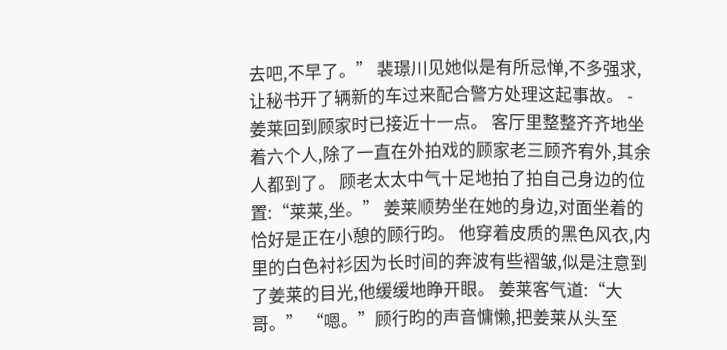去吧,不早了。” 裴璟川见她似是有所忌惮,不多强求,让秘书开了辆新的车过来配合警方处理这起事故。 - 姜莱回到顾家时已接近十一点。 客厅里整整齐齐地坐着六个人,除了一直在外拍戏的顾家老三顾齐宥外,其余人都到了。 顾老太太中气十足地拍了拍自己身边的位置:“莱莱,坐。” 姜莱顺势坐在她的身边,对面坐着的恰好是正在小憩的顾行昀。 他穿着皮质的黑色风衣,内里的白色衬衫因为长时间的奔波有些褶皱,似是注意到了姜莱的目光,他缓缓地睁开眼。 姜莱客气道:“大哥。” “嗯。”顾行昀的声音慵懒,把姜莱从头至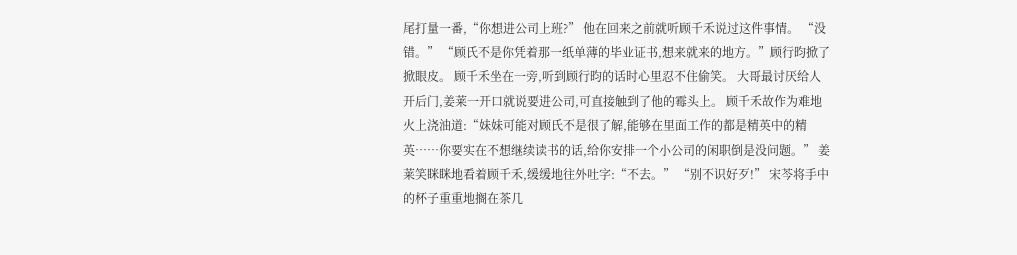尾打量一番,“你想进公司上班?” 他在回来之前就听顾千禾说过这件事情。 “没错。” “顾氏不是你凭着那一纸单薄的毕业证书,想来就来的地方。”顾行昀掀了掀眼皮。 顾千禾坐在一旁,听到顾行昀的话时心里忍不住偷笑。 大哥最讨厌给人开后门,姜莱一开口就说要进公司,可直接触到了他的霉头上。 顾千禾故作为难地火上浇油道:“妹妹可能对顾氏不是很了解,能够在里面工作的都是精英中的精英……你要实在不想继续读书的话,给你安排一个小公司的闲职倒是没问题。” 姜莱笑眯眯地看着顾千禾,缓缓地往外吐字:“不去。” “别不识好歹!” 宋芩将手中的杯子重重地搁在茶几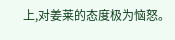上,对姜莱的态度极为恼怒。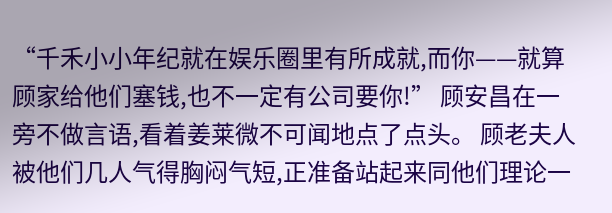“千禾小小年纪就在娱乐圈里有所成就,而你——就算顾家给他们塞钱,也不一定有公司要你!” 顾安昌在一旁不做言语,看着姜莱微不可闻地点了点头。 顾老夫人被他们几人气得胸闷气短,正准备站起来同他们理论一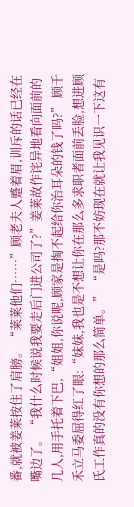番,就被姜莱按住了肩膀。 “莱莱他们……”顾老夫人蹙着眉,训斥的话已经在嘴边了。 “我什么时候说我要走后门进公司了?”姜莱故作诧异地看向面前的几人,用手托着下巴,“姐姐,你说呢,顾家是掏不起给你治耳朵的钱了吗?” 顾千禾立马委屈得红了眼:“妹妹,我也是不想让你在那么多求职者面前丢脸,想进顾氏工作真的没有你想的那么简单。” “是吗?那不妨现在就让我见识一下这有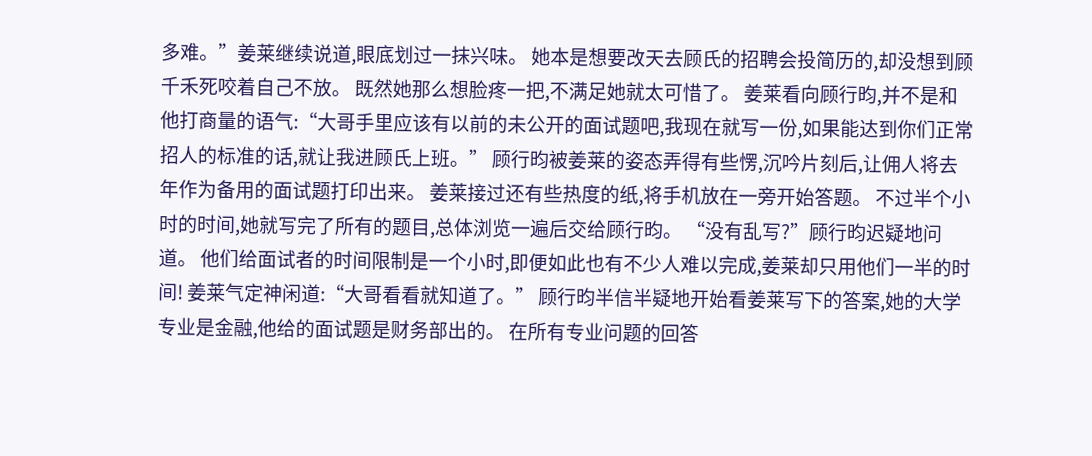多难。”姜莱继续说道,眼底划过一抹兴味。 她本是想要改天去顾氏的招聘会投简历的,却没想到顾千禾死咬着自己不放。 既然她那么想脸疼一把,不满足她就太可惜了。 姜莱看向顾行昀,并不是和他打商量的语气:“大哥手里应该有以前的未公开的面试题吧,我现在就写一份,如果能达到你们正常招人的标准的话,就让我进顾氏上班。” 顾行昀被姜莱的姿态弄得有些愣,沉吟片刻后,让佣人将去年作为备用的面试题打印出来。 姜莱接过还有些热度的纸,将手机放在一旁开始答题。 不过半个小时的时间,她就写完了所有的题目,总体浏览一遍后交给顾行昀。 “没有乱写?”顾行昀迟疑地问道。 他们给面试者的时间限制是一个小时,即便如此也有不少人难以完成,姜莱却只用他们一半的时间! 姜莱气定神闲道:“大哥看看就知道了。” 顾行昀半信半疑地开始看姜莱写下的答案,她的大学专业是金融,他给的面试题是财务部出的。 在所有专业问题的回答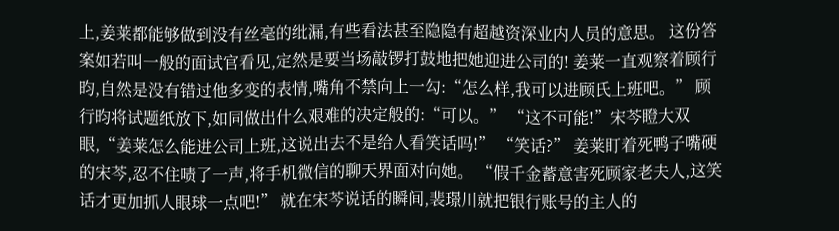上,姜莱都能够做到没有丝毫的纰漏,有些看法甚至隐隐有超越资深业内人员的意思。 这份答案如若叫一般的面试官看见,定然是要当场敲锣打鼓地把她迎进公司的! 姜莱一直观察着顾行昀,自然是没有错过他多变的表情,嘴角不禁向上一勾:“怎么样,我可以进顾氏上班吧。” 顾行昀将试题纸放下,如同做出什么艰难的决定般的:“可以。” “这不可能!”宋芩瞪大双眼,“姜莱怎么能进公司上班,这说出去不是给人看笑话吗!” “笑话?” 姜莱盯着死鸭子嘴硬的宋芩,忍不住啧了一声,将手机微信的聊天界面对向她。 “假千金蓄意害死顾家老夫人,这笑话才更加抓人眼球一点吧!” 就在宋芩说话的瞬间,裴璟川就把银行账号的主人的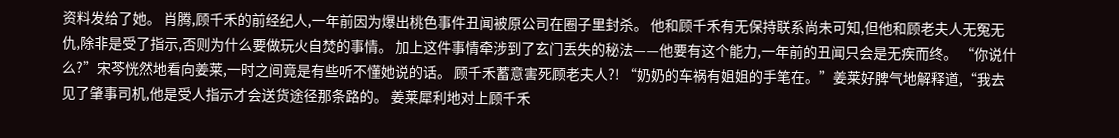资料发给了她。 肖腾,顾千禾的前经纪人,一年前因为爆出桃色事件丑闻被原公司在圈子里封杀。 他和顾千禾有无保持联系尚未可知,但他和顾老夫人无冤无仇,除非是受了指示,否则为什么要做玩火自焚的事情。 加上这件事情牵涉到了玄门丢失的秘法——他要有这个能力,一年前的丑闻只会是无疾而终。 “你说什么?”宋芩恍然地看向姜莱,一时之间竟是有些听不懂她说的话。 顾千禾蓄意害死顾老夫人?! “奶奶的车祸有姐姐的手笔在。”姜莱好脾气地解释道,“我去见了肇事司机,他是受人指示才会送货途径那条路的。 姜莱犀利地对上顾千禾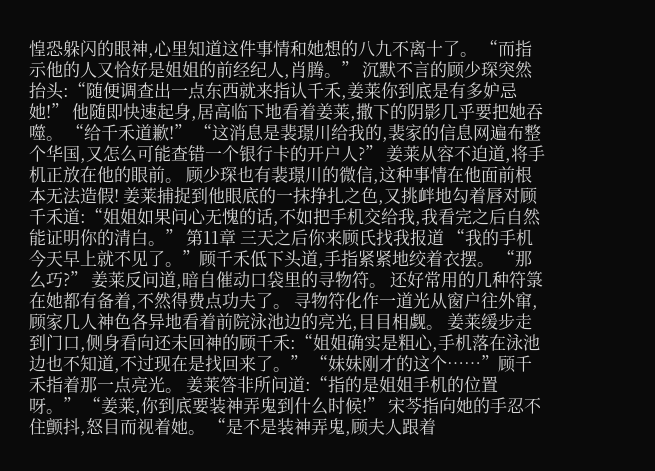惶恐躲闪的眼神,心里知道这件事情和她想的八九不离十了。 “而指示他的人又恰好是姐姐的前经纪人,肖腾。” 沉默不言的顾少琛突然抬头:“随便调查出一点东西就来指认千禾,姜莱你到底是有多妒忌她!” 他随即快速起身,居高临下地看着姜莱,撒下的阴影几乎要把她吞噬。 “给千禾道歉!” “这消息是裴璟川给我的,裴家的信息网遍布整个华国,又怎么可能查错一个银行卡的开户人?” 姜莱从容不迫道,将手机正放在他的眼前。 顾少琛也有裴璟川的微信,这种事情在他面前根本无法造假! 姜莱捕捉到他眼底的一抹挣扎之色,又挑衅地勾着唇对顾千禾道:“姐姐如果问心无愧的话,不如把手机交给我,我看完之后自然能证明你的清白。” 第11章 三天之后你来顾氏找我报道 “我的手机今天早上就不见了。”顾千禾低下头道,手指紧紧地绞着衣摆。 “那么巧?” 姜莱反问道,暗自催动口袋里的寻物符。 还好常用的几种符箓在她都有备着,不然得费点功夫了。 寻物符化作一道光从窗户往外窜,顾家几人神色各异地看着前院泳池边的亮光,目目相觑。 姜莱缓步走到门口,侧身看向还未回神的顾千禾:“姐姐确实是粗心,手机落在泳池边也不知道,不过现在是找回来了。” “妹妹刚才的这个……”顾千禾指着那一点亮光。 姜莱答非所问道:“指的是姐姐手机的位置呀。” “姜莱,你到底要装神弄鬼到什么时候!” 宋芩指向她的手忍不住颤抖,怒目而视着她。 “是不是装神弄鬼,顾夫人跟着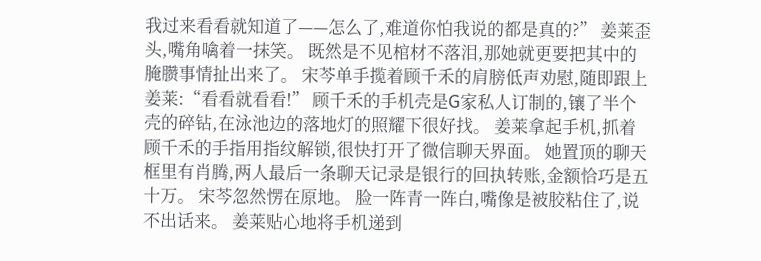我过来看看就知道了——怎么了,难道你怕我说的都是真的?” 姜莱歪头,嘴角噙着一抹笑。 既然是不见棺材不落泪,那她就更要把其中的腌臜事情扯出来了。 宋芩单手揽着顾千禾的肩膀低声劝慰,随即跟上姜莱:“看看就看看!” 顾千禾的手机壳是G家私人订制的,镶了半个壳的碎钻,在泳池边的落地灯的照耀下很好找。 姜莱拿起手机,抓着顾千禾的手指用指纹解锁,很快打开了微信聊天界面。 她置顶的聊天框里有肖腾,两人最后一条聊天记录是银行的回执转账,金额恰巧是五十万。 宋芩忽然愣在原地。 脸一阵青一阵白,嘴像是被胶粘住了,说不出话来。 姜莱贴心地将手机递到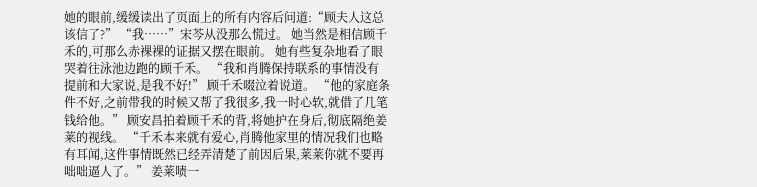她的眼前,缓缓读出了页面上的所有内容后问道:“顾夫人这总该信了?” “我……”宋芩从没那么慌过。 她当然是相信顾千禾的,可那么赤裸裸的证据又摆在眼前。 她有些复杂地看了眼哭着往泳池边跑的顾千禾。 “我和肖腾保持联系的事情没有提前和大家说,是我不好!” 顾千禾啜泣着说道。 “他的家庭条件不好,之前带我的时候又帮了我很多,我一时心软,就借了几笔钱给他。” 顾安昌拍着顾千禾的背,将她护在身后,彻底隔绝姜莱的视线。 “千禾本来就有爱心,肖腾他家里的情况我们也略有耳闻,这件事情既然已经弄清楚了前因后果,莱莱你就不要再咄咄逼人了。” 姜莱啧一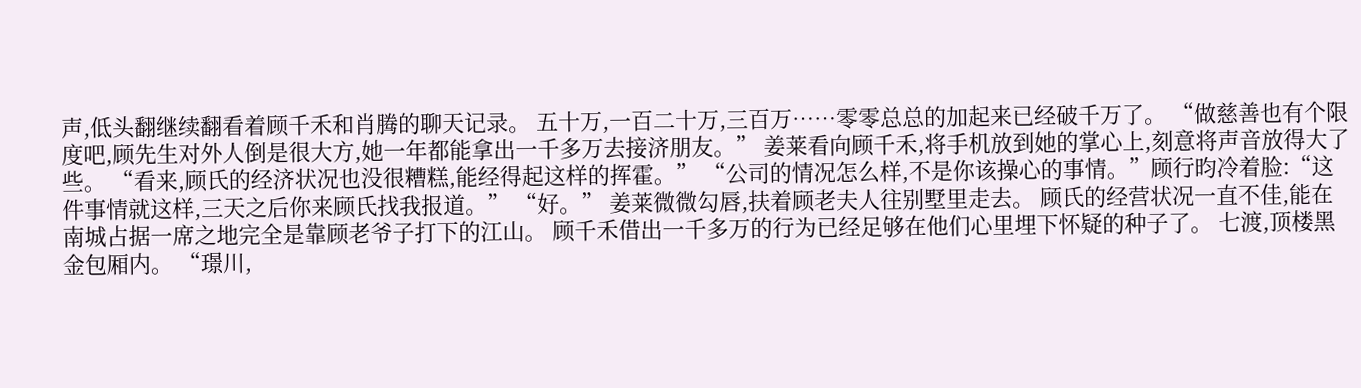声,低头翻继续翻看着顾千禾和肖腾的聊天记录。 五十万,一百二十万,三百万……零零总总的加起来已经破千万了。 “做慈善也有个限度吧,顾先生对外人倒是很大方,她一年都能拿出一千多万去接济朋友。” 姜莱看向顾千禾,将手机放到她的掌心上,刻意将声音放得大了些。 “看来,顾氏的经济状况也没很糟糕,能经得起这样的挥霍。” “公司的情况怎么样,不是你该操心的事情。”顾行昀冷着脸:“这件事情就这样,三天之后你来顾氏找我报道。” “好。” 姜莱微微勾唇,扶着顾老夫人往别墅里走去。 顾氏的经营状况一直不佳,能在南城占据一席之地完全是靠顾老爷子打下的江山。 顾千禾借出一千多万的行为已经足够在他们心里埋下怀疑的种子了。 七渡,顶楼黑金包厢内。 “璟川,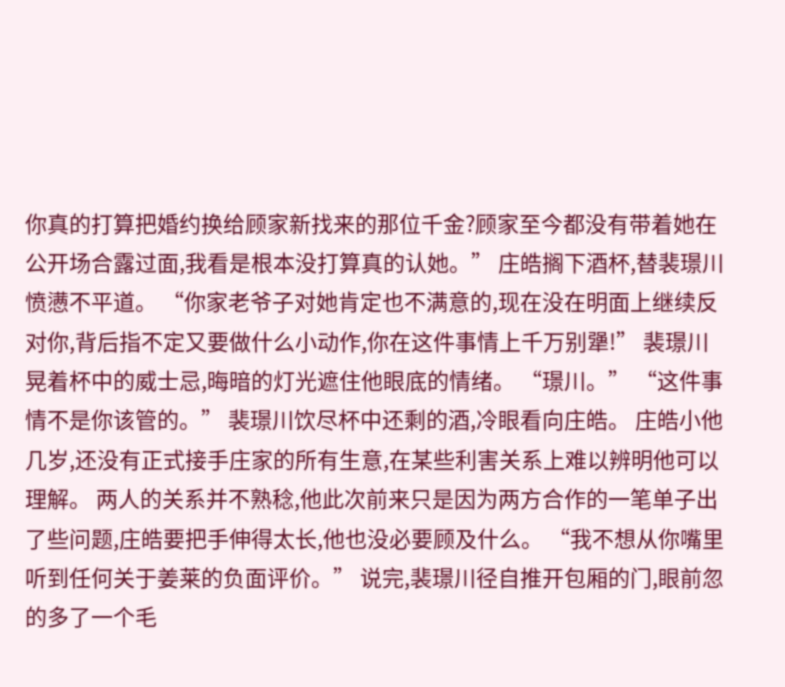你真的打算把婚约换给顾家新找来的那位千金?顾家至今都没有带着她在公开场合露过面,我看是根本没打算真的认她。” 庄皓搁下酒杯,替裴璟川愤懑不平道。 “你家老爷子对她肯定也不满意的,现在没在明面上继续反对你,背后指不定又要做什么小动作,你在这件事情上千万别犟!” 裴璟川晃着杯中的威士忌,晦暗的灯光遮住他眼底的情绪。 “璟川。” “这件事情不是你该管的。” 裴璟川饮尽杯中还剩的酒,冷眼看向庄皓。 庄皓小他几岁,还没有正式接手庄家的所有生意,在某些利害关系上难以辨明他可以理解。 两人的关系并不熟稔,他此次前来只是因为两方合作的一笔单子出了些问题,庄皓要把手伸得太长,他也没必要顾及什么。 “我不想从你嘴里听到任何关于姜莱的负面评价。” 说完,裴璟川径自推开包厢的门,眼前忽的多了一个毛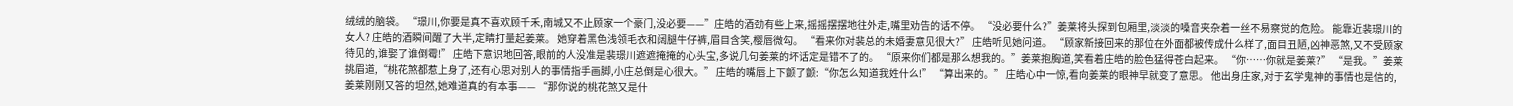绒绒的脑袋。 “璟川,你要是真不喜欢顾千禾,南城又不止顾家一个豪门,没必要——”庄皓的酒劲有些上来,摇摇摆摆地往外走,嘴里劝告的话不停。 “没必要什么?”姜莱将头探到包厢里,淡淡的嗓音夹杂着一丝不易察觉的危险。 能靠近裴璟川的女人? 庄皓的酒瞬间醒了大半,定睛打量起姜莱。 她穿着黑色浅领毛衣和阔腿牛仔裤,眉目含笑,樱唇微勾。 “看来你对裴总的未婚妻意见很大?” 庄皓听见她问道。 “顾家新接回来的那位在外面都被传成什么样了,面目丑陋,凶神恶煞,又不受顾家待见的,谁娶了谁倒霉!” 庄皓下意识地回答,眼前的人没准是裴璟川遮遮掩掩的心头宝,多说几句姜莱的坏话定是错不了的。 “原来你们都是那么想我的。”姜莱抱胸道,笑看着庄皓的脸色猛得苍白起来。 “你……你就是姜莱?” “是我。”姜莱挑眉道,“桃花煞都惹上身了,还有心思对别人的事情指手画脚,小庄总倒是心很大。” 庄皓的嘴唇上下颤了颤:“你怎么知道我姓什么!” “算出来的。” 庄皓心中一惊,看向姜莱的眼神早就变了意思。 他出身庄家,对于玄学鬼神的事情也是信的,姜莱刚刚又答的坦然,她难道真的有本事—— “那你说的桃花煞又是什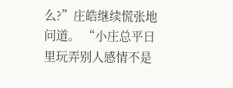么?”庄皓继续慌张地问道。 “小庄总平日里玩弄别人感情不是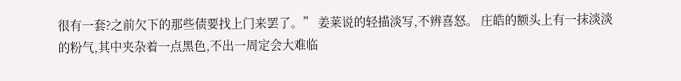很有一套?之前欠下的那些债要找上门来罢了。” 姜莱说的轻描淡写,不辨喜怒。 庄皓的额头上有一抹淡淡的粉气,其中夹杂着一点黑色,不出一周定会大难临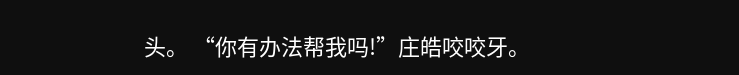头。 “你有办法帮我吗!”庄皓咬咬牙。